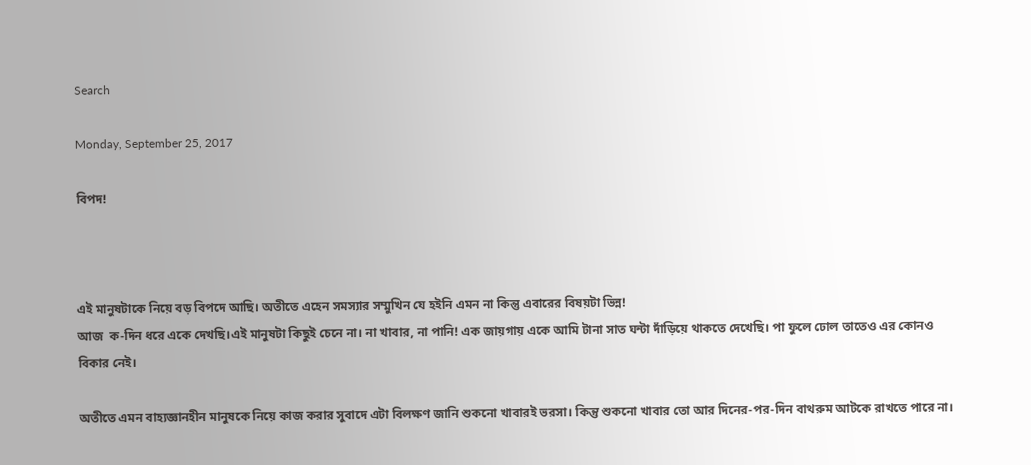Search

Monday, September 25, 2017

বিপদ!



এই মানুষটাকে নিয়ে বড় বিপদে আছি। অতীতে এহেন সমস্যার সম্মুখিন যে হইনি এমন না কিন্তু এবারের বিষয়টা ভিন্ন!
আজ  ক-দিন ধরে একে দেখছি।এই মানুষটা কিছুই চেনে না। না খাবার, না পানি! এক জায়গায় একে আমি টানা সাত ঘন্টা দাঁড়িয়ে থাকতে দেখেছি। পা ফুলে ঢোল তাতেও এর কোনও বিকার নেই।

অতীতে এমন বাহ্যজ্ঞানহীন মানুষকে নিয়ে কাজ করার সুবাদে এটা বিলক্ষণ জানি শুকনো খাবারই ভরসা। কিন্তু শুকনো খাবার তো আর দিনের-পর-দিন বাথরুম আটকে রাখতে পারে না।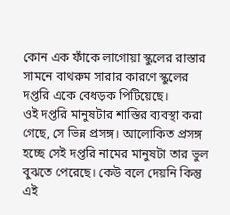কোন এক ফাঁকে লাগোয়া স্কুলের রাস্তার সামনে বাথরুম সারার কারণে স্কুলের দপ্তরি একে বেধড়ক পিটিয়েছে।
ওই দপ্তরি মানুষটার শাস্তির ব্যবস্থা করা গেছে, সে ভিন্ন প্রসঙ্গ। আলোকিত প্রসঙ্গ হচ্ছে সেই দপ্তরি নামের মানুষটা তার ভুল বুঝতে পেরেছে। কেউ বলে দেয়নি কিন্তু এই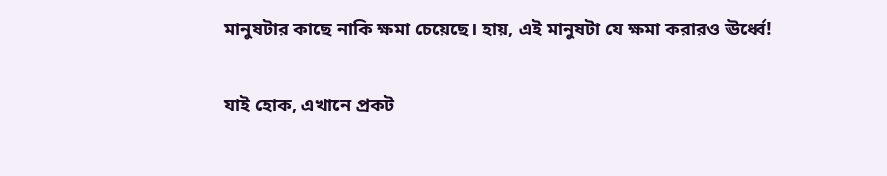মানুষটার কাছে নাকি ক্ষমা চেয়েছে। হায়, এই মানুষটা যে ক্ষমা করারও ঊর্ধ্বে!

যাই হোক, এখানে প্রকট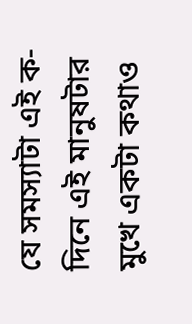যে সমস্যাটা এই ক-দিনে এই মানুষটার মুখে একটা কথাও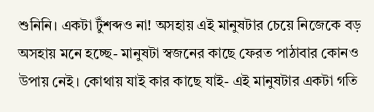শুনিনি। একটা টুঁশব্দও না! অসহায় এই মানুষটার চেয়ে নিজেকে বড় অসহায় মনে হচ্ছে- মানুষটা স্বজনের কাছে ফেরত পাঠাবার কোনও উপায় নেই। কোথায় যাই কার কাছে যাই- এই মানুষটার একটা গতি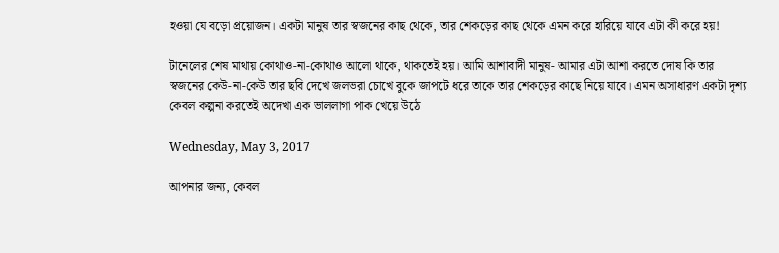হওয়া যে বড়ো প্রয়োজন। একটা মানুষ তার স্বজনের কাছ থেকে, তার শেকড়ের কাছ থেকে এমন করে হারিয়ে যাবে এটা কী করে হয়!

টানেলের শেষ মাথায় কোথাও-না-কোথাও আলো থাকে, থাকতেই হয়। আমি আশাবাদী মানুষ- আমার এটা আশা করতে দোষ কি তার স্বজনের কেউ-না-কেউ তার ছবি দেখে জলভরা চোখে বুকে জাপটে ধরে তাকে তার শেকড়ের কাছে নিয়ে যাবে। এমন অসাধারণ একটা দৃশ্য কেবল কল্পনা করতেই অদেখা এক ভাললাগা পাক খেয়ে উঠে

Wednesday, May 3, 2017

আপনার জন্য, কেবল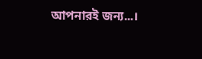আপনারই জন্য...।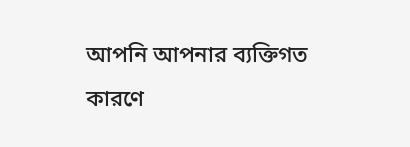আপনি আপনার ব্যক্তিগত কারণে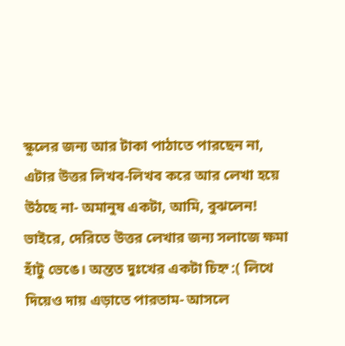স্কুলের জন্য আর টাকা পাঠাতে পারছেন না, এটার উত্তর লিখব-লিখব করে আর লেখা হয়ে উঠছে না- অমানুষ একটা, আমি, বুঝলেন!
ভাইরে, দেরিতে উত্তর লেখার জন্য সলাজে ক্ষমা হাঁটু ভেঙে। অন্তত দুঃখের একটা চিহ্ন :( লিখে দিয়েও দায় এড়াতে পারতাম- আসলে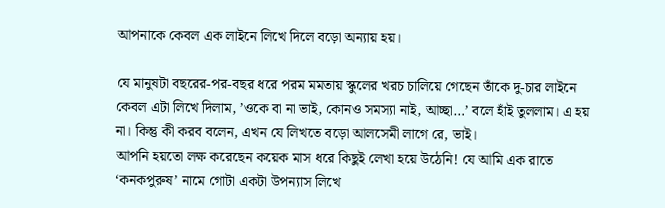আপনাকে কেবল এক লাইনে লিখে দিলে বড়ো অন্যায় হয়।

যে মানুষটা বছরের-পর-বছর ধরে পরম মমতায় স্কুলের খরচ চালিয়ে গেছেন তাঁকে দু-চার লাইনে কেবল এটা লিখে দিলাম, ’ওকে বা না ভাই, কোনও সমস্যা নাই, আচ্ছা…’ বলে হাঁই তুললাম। এ হয় না। কিন্তু কী করব বলেন, এখন যে লিখতে বড়ো আলসেমী লাগে রে, ভাই।
আপনি হয়তো লক্ষ করেছেন কয়েক মাস ধরে কিছুই লেখা হয়ে উঠেনি! যে আমি এক রাতে ‘কনকপুরুষ’ নামে গোটা একটা উপন্যাস লিখে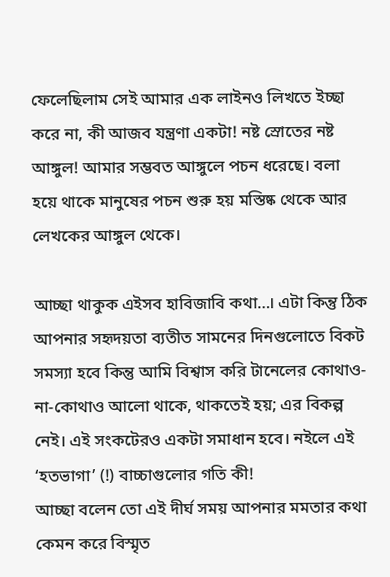ফেলেছিলাম সেই আমার এক লাইনও লিখতে ইচ্ছা করে না, কী আজব যন্ত্রণা একটা! নষ্ট স্রোতের নষ্ট আঙ্গুল! আমার সম্ভবত আঙ্গুলে পচন ধরেছে। বলা হয়ে থাকে মানুষের পচন শুরু হয় মস্তিষ্ক থেকে আর লেখকের আঙ্গুল থেকে।

আচ্ছা থাকুক এইসব হাবিজাবি কথা…। এটা কিন্তু ঠিক আপনার সহৃদয়তা ব্যতীত সামনের দিনগুলোতে বিকট সমস্যা হবে কিন্তু আমি বিশ্বাস করি টানেলের কোথাও-না-কোথাও আলো থাকে, থাকতেই হয়; এর বিকল্প নেই। এই সংকটেরও একটা সমাধান হবে। নইলে এই ‘হতভাগা’ (!) বাচ্চাগুলোর গতি কী!
আচ্ছা বলেন তো এই দীর্ঘ সময় আপনার মমতার কথা কেমন করে বিস্মৃত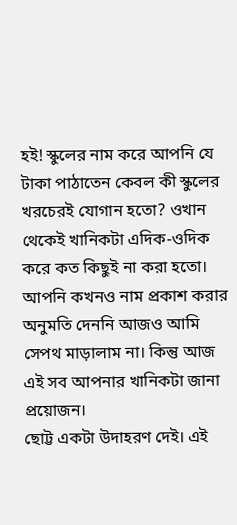হই! স্কুলের নাম করে আপনি যে টাকা পাঠাতেন কেবল কী স্কুলের খরচেরই যোগান হতো? ওখান থেকেই খানিকটা এদিক-ওদিক করে কত কিছুই না করা হতো। আপনি কখনও নাম প্রকাশ করার অনুমতি দেননি আজও আমি সেপথ মাড়ালাম না। কিন্তু আজ এই সব আপনার খানিকটা জানা প্রয়োজন।
ছোট্ট একটা উদাহরণ দেই। এই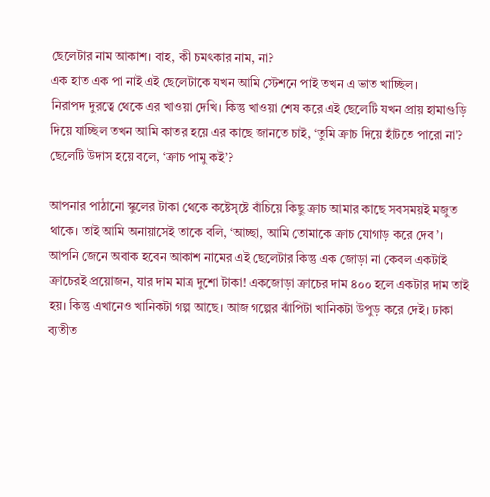ছেলেটার নাম আকাশ। বাহ, কী চমৎকার নাম, না?
এক হাত এক পা নাই এই ছেলেটাকে যখন আমি স্টেশনে পাই তখন এ ভাত খাচ্ছিল।
নিরাপদ দুরত্বে থেকে এর খাওয়া দেখি। কিন্তু খাওয়া শেষ করে এই ছেলেটি যখন প্রায় হামাগুড়ি দিয়ে যাচ্ছিল তখন আমি কাতর হয়ে এর কাছে জানতে চাই, ‘তুমি ক্রাচ দিয়ে হাঁটতে পারো না’? ছেলেটি উদাস হয়ে বলে, ‘ক্রাচ পামু কই’?

আপনার পাঠানো স্কুলের টাকা থেকে কষ্টেসৃষ্টে বাঁচিয়ে কিছু ক্রাচ আমার কাছে সবসময়ই মজুত থাকে। তাই আমি অনায়াসেই তাকে বলি, ‘আচ্ছা, আমি তোমাকে ক্রাচ যোগাড় করে দেব’।
আপনি জেনে অবাক হবেন আকাশ নামের এই ছেলেটার কিন্তু এক জোড়া না কেবল একটাই ক্রাচেরই প্রয়োজন, যার দাম মাত্র দুশো টাকা! একজোড়া ক্রাচের দাম ৪০০ হলে একটার দাম তাই হয়। কিন্তু এখানেও খানিকটা গল্প আছে। আজ গল্পের ঝাঁপিটা খানিকটা উপুড় করে দেই। ঢাকা ব্যতীত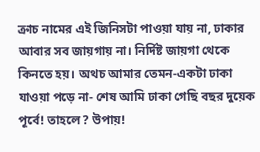ক্রাচ নামের এই জিনিসটা পাওয়া যায় না, ঢাকার আবার সব জায়গায় না। নির্দিষ্ট জায়গা থেকে কিনতে হয়। অথচ আমার তেমন-একটা ঢাকা যাওয়া পড়ে না- শেষ আমি ঢাকা গেছি বছর দুয়েক পূর্বে! তাহলে? উপায়!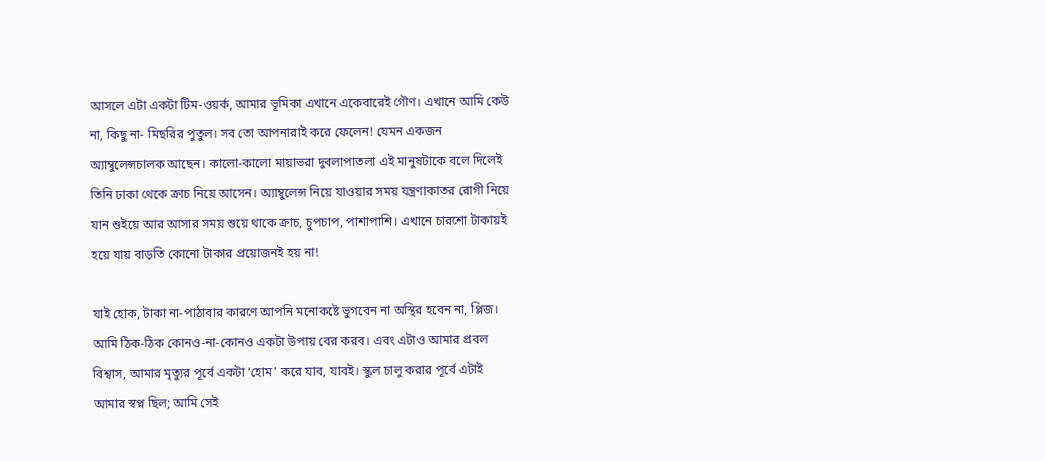আসলে এটা একটা টিম-ওয়র্ক, আমার ভূমিকা এখানে একেবারেই গৌণ। এখানে আমি কেউ না, কিছু না- মিছরির পুতুল। সব তো আপনারাই করে ফেলেন! যেমন একজন অ্যাম্বুলেন্সচালক আছেন। কালো-কালো মায়াভরা দুবলাপাতলা এই মানুষটাকে বলে দিলেই তিনি ঢাকা থেকে ক্রাচ নিয়ে আসেন। অ্যাম্বুলেন্স নিয়ে যাওয়ার সময় যন্ত্রণাকাতর রোগী নিয়ে যান শুইয়ে আর আসার সময় শুয়ে থাকে ক্রাচ, চুপচাপ, পাশাপাশি। এখানে চারশো টাকায়ই হয়ে যায় বাড়তি কোনো টাকার প্রয়োজনই হয় না!

যাই হোক, টাকা না-পাঠাবার কারণে আপনি মনোকষ্টে ভুগবেন না অস্থির হবেন না, প্লিজ। আমি ঠিক-ঠিক কোনও-না-কোনও একটা উপায় বের করব। এবং এটাও আমার প্রবল বিশ্বাস, আমার মৃত্যুর পূর্বে একটা ‘হোম’ করে যাব, যাবই। স্কুল চালু করার পূর্বে এটাই আমার স্বপ্ন ছিল; আমি সেই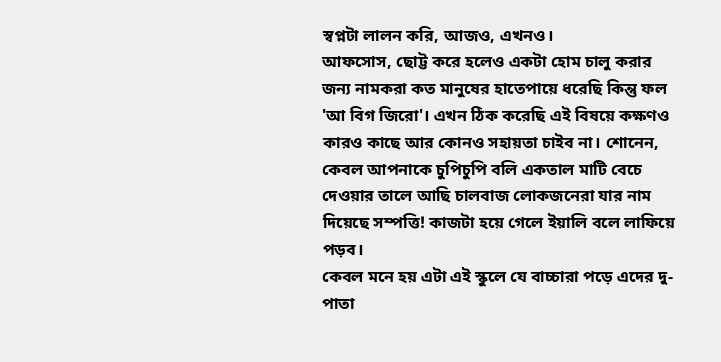স্বপ্নটা লালন করি, আজও, এখনও।
আফসোস, ছোট্ট করে হলেও একটা হোম চালু করার জন্য নামকরা কত মানুষের হাতেপায়ে ধরেছি কিন্তু ফল 'আ বিগ জিরো'। এখন ঠিক করেছি এই বিষয়ে কক্ষণও কারও কাছে আর কোনও সহায়তা চাইব না। শোনেন, কেবল আপনাকে চুপিচুপি বলি একতাল মাটি বেচে দেওয়ার তালে আছি চালবাজ লোকজনেরা যার নাম দিয়েছে সম্পত্তি! কাজটা হয়ে গেলে ইয়ালি বলে লাফিয়ে পড়ব।
কেবল মনে হয় এটা এই স্কুলে যে বাচ্চারা পড়ে এদের দু-পাতা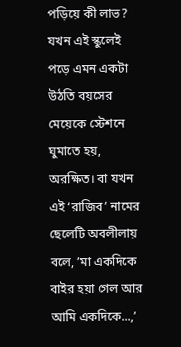পড়িয়ে কী লাভ? যখন এই স্কুলেই পড়ে এমন একটা উঠতি বয়সের মেয়েকে স্টেশনে ঘুমাতে হয়, অরক্ষিত। বা যখন এই ‘রাজিব’ নামের ছেলেটি অবলীলায় বলে, ’মা একদিকে বাইর হয়া গেল আর আমি একদিকে...,’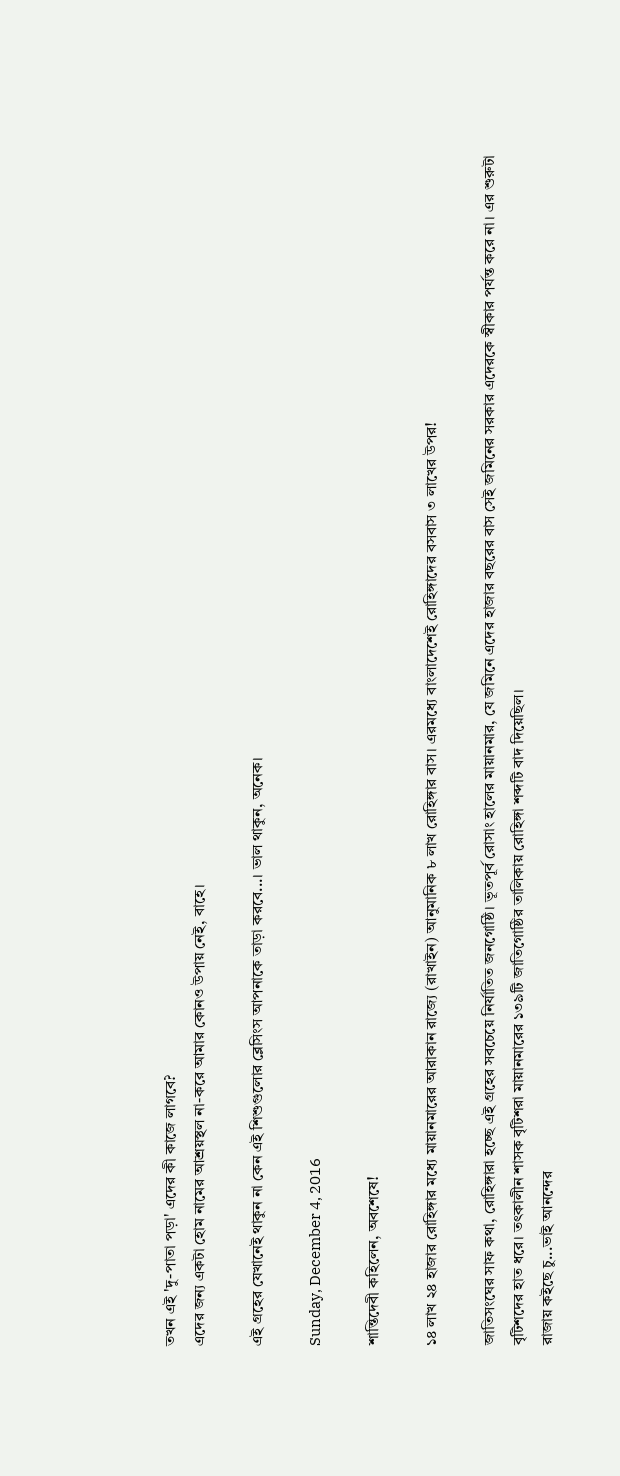তখন এই 'দু-পাতা পড়া' এদের কী কাজে লাগবে?
এদের জন্য একটা হোম নামের আশ্রয়স্থল না-করে আমার কোনও উপায় নেই, বাহে।

এই গ্রহের যেখানেই থাকুন না কেন এই শিশুগুলোর ব্লেসিংস আপনাকে তাড়া করবে...। ভাল থাকুন, অনেক।

Sunday, December 4, 2016

শান্তিদেবী কহিলেন, অবশেষে!

১৪ লাখ ২৪ হাজার রোহিঙ্গার মধ্যে মায়ানমারের আরাকান রাজ্যে (রাখাইন) আনুমানিক ৮ লাখ রোহিঙ্গার বাস। এরমধ্যে বাংলাদেশেই রোহিঙ্গাদের বসবাস ৩ লাখের উপর!

জাতিসংঘের সাফ কথা, রোহিঙ্গারা হচ্ছে এই গ্রহের সবচেয়ে নির্যাতিত জনগোষ্ঠি। ভূতপূর্ব রোসাং হালের মায়ানমার, যে জমিনে এদের হাজার বছরের বাস সেই জমিনের সরকার এদেরকে স্বীকার পর্যন্ত করে না। এর শুরুটা বৃটিশদের হাত ধরে। তৎকালীন শাসক বৃটিশরা মায়ানমারের ১৩৯টি জাতিগোষ্ঠির তালিকায় রোহিঙ্গা শব্দটি বাদ দিয়েছিল।
রাজায় কইছে চু...ভাই আনন্দের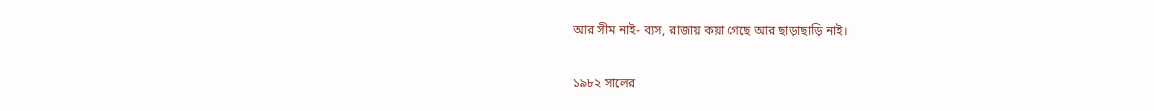আর সীম নাই- ব্যস, রাজায় কয়া গেছে আর ছাড়াছাড়ি নাই।

১৯৮২ সালের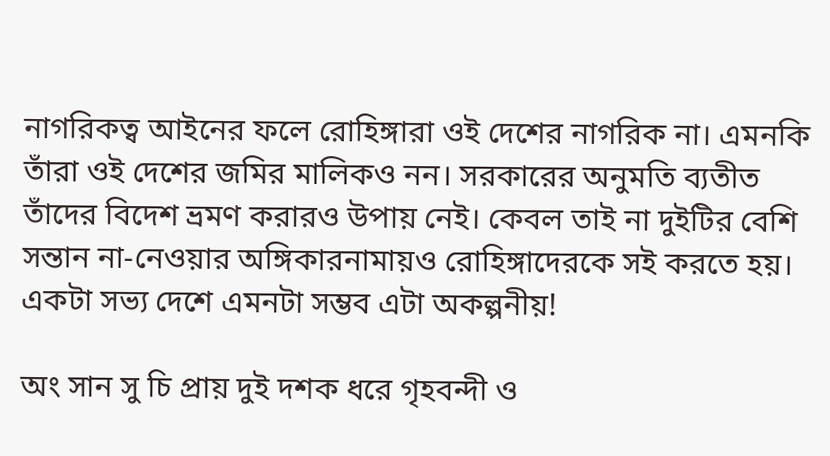নাগরিকত্ব আইনের ফলে রোহিঙ্গারা ওই দেশের নাগরিক না। এমনকি তাঁরা ওই দেশের জমির মালিকও নন। সরকারের অনুমতি ব্যতীত তাঁদের বিদেশ ভ্রমণ করারও উপায় নেই। কেবল তাই না দুইটির বেশি সন্তান না-নেওয়ার অঙ্গিকারনামায়ও রোহিঙ্গাদেরকে সই করতে হয়। একটা সভ্য দেশে এমনটা সম্ভব এটা অকল্পনীয়!

অং সান সু চি প্রায় দুই দশক ধরে গৃহবন্দী ও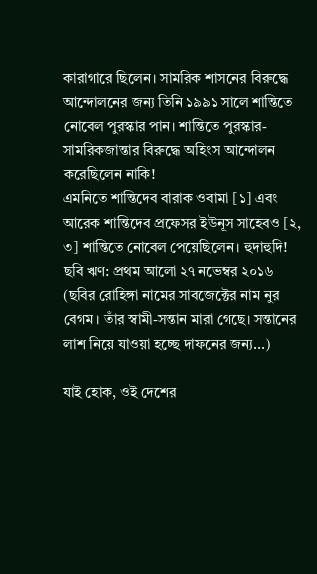কারাগারে ছিলেন। সামরিক শাসনের বিরুদ্ধে আন্দোলনের জন্য তিনি ১৯৯১ সালে শান্তিতে নোবেল পুরস্কার পান। শান্তিতে পুরস্কার- সামরিকজান্তার বিরুদ্ধে অহিংস আন্দোলন করেছিলেন নাকি!
এমনিতে শান্তিদেব বারাক ওবামা [১] এবং আরেক শান্তিদেব প্রফেসর ইউনূস সাহেবও [২, ৩] শান্তিতে নোবেল পেয়েছিলেন। হুদাহুদি!
ছবি ঋণ: প্রথম আলো ২৭ নভেম্বর ২০১৬
(ছবির রোহিঙ্গা নামের সাবজেক্টের নাম নুর বেগম। তাঁর স্বামী-সন্তান মারা গেছে। সন্তানের লাশ নিয়ে যাওয়া হচ্ছে দাফনের জন্য...)

যাই হোক, ওই দেশের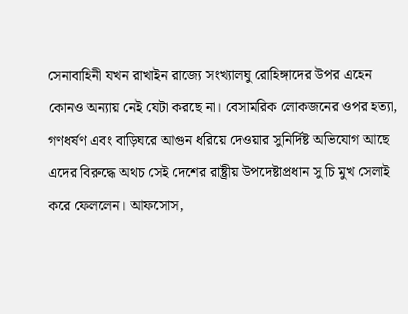সেনাবাহিনী যখন রাখাইন রাজ্যে সংখ্যালঘু রোহিঙ্গাদের উপর এহেন কোনও অন্যায় নেই যেটা করছে না। বেসামরিক লোকজনের ওপর হত্যা, গণধর্ষণ এবং বাড়িঘরে আগুন ধরিয়ে দেওয়ার সুনির্দিষ্ট অভিযোগ আছে এদের বিরুদ্ধে অথচ সেই দেশের রাষ্ট্রীয় উপদেষ্টাপ্রধান সু চি মুখ সেলাই করে ফেললেন। আফসোস,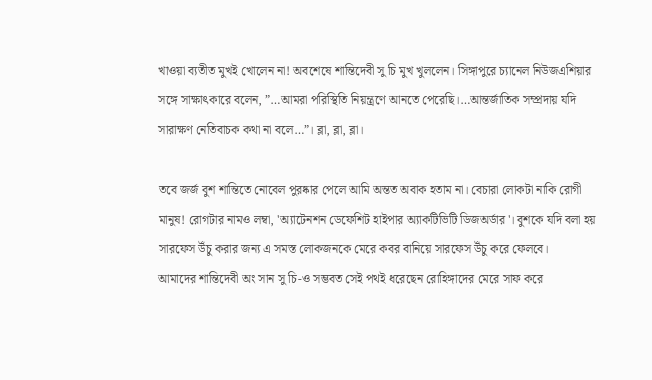খাওয়া ব্যতীত মুখই খোলেন না! অবশেষে শান্তিদেবী সু চি মুখ খুললেন। সিঙ্গাপুরে চ্যানেল নিউজএশিয়ার সঙ্গে সাক্ষাৎকারে বলেন, ”…আমরা পরিস্থিতি নিয়ন্ত্রণে আনতে পেরেছি।…আন্তর্জাতিক সম্প্রদায় যদি সারাক্ষণ নেতিবাচক কথা না বলে…”। ব্লা, ব্লা, ব্লা।

তবে জর্জ বুশ শান্তিতে নোবেল পুরষ্কার পেলে আমি অন্তত অবাক হতাম না। বেচারা লোকটা নাকি রোগী মানুষ! রোগটার নামও লম্বা, 'অ্যাটেনশন ডেফেশিট হাইপার অ্যাকটিভিটি ডিজঅর্ডার'। বুশকে যদি বলা হয় সারফেস উঁচু করার জন্য এ সমস্ত লোকজনকে মেরে কবর বানিয়ে সারফেস উঁচু করে ফেলবে।
আমাদের শান্তিদেবী অং সান সু চি-ও সম্ভবত সেই পথই ধরেছেন রোহিঙ্গাদের মেরে সাফ করে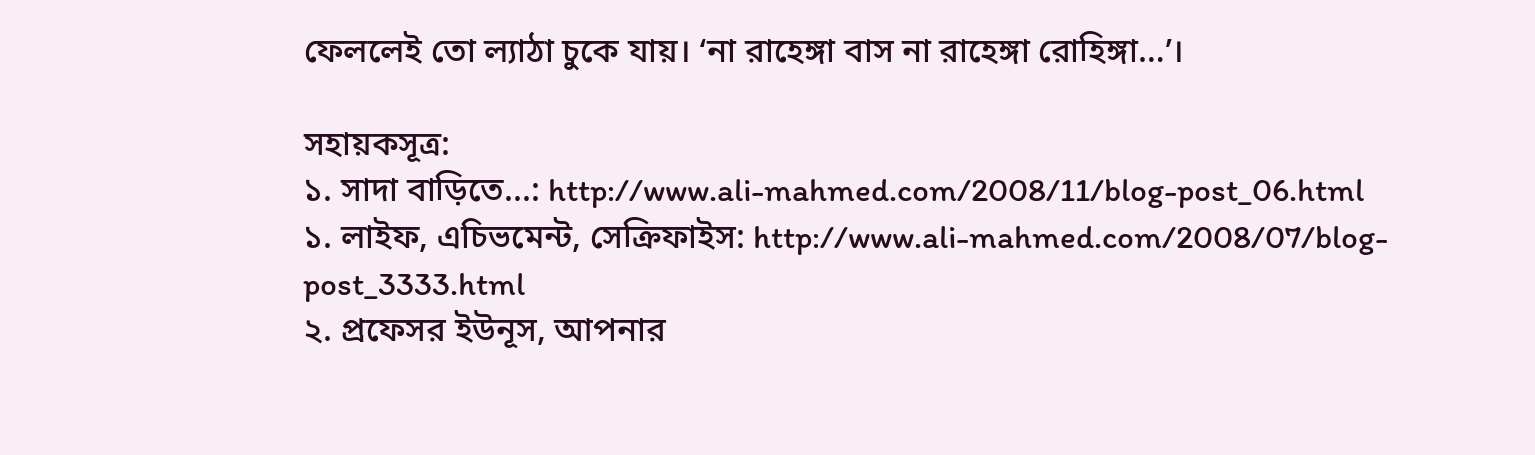ফেললেই তো ল্যাঠা চুকে যায়। ‘না রাহেঙ্গা বাস না রাহেঙ্গা রোহিঙ্গা…’।

সহায়কসূত্র:
১. সাদা বাড়িতে...: http://www.ali-mahmed.com/2008/11/blog-post_06.html
১. লাইফ, এচিভমেন্ট, সেক্রিফাইস: http://www.ali-mahmed.com/2008/07/blog-post_3333.html
২. প্রফেসর ইউনূস, আপনার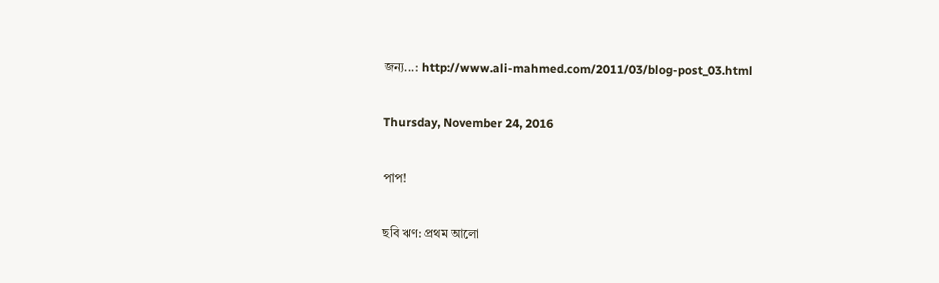জন্য...: http://www.ali-mahmed.com/2011/03/blog-post_03.html

Thursday, November 24, 2016

পাপ!

ছবি ঋণ: প্রথম আলো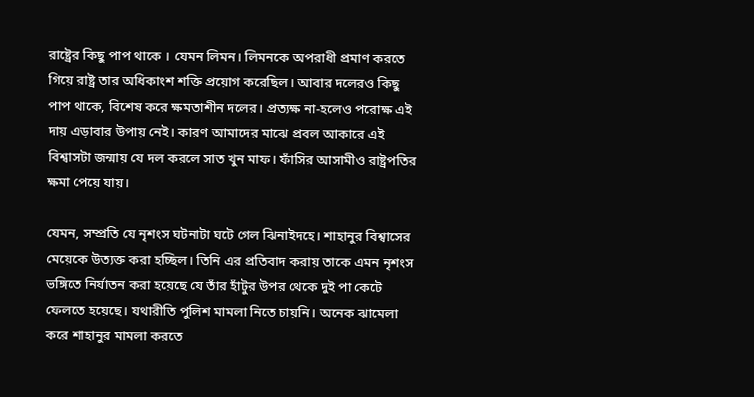রাষ্ট্রের কিছু পাপ থাকে । যেমন লিমন। লিমনকে অপরাধী প্রমাণ করতে গিয়ে রাষ্ট্র তার অধিকাংশ শক্তি প্রয়োগ করেছিল। আবার দলেরও কিছু পাপ থাকে, বিশেষ করে ক্ষমতাশীন দলের। প্রত্যক্ষ না-হলেও পরোক্ষ এই দায় এড়াবার উপায় নেই। কারণ আমাদের মাঝে প্রবল আকারে এই বিশ্বাসটা জন্মায় যে দল করলে সাত খুন মাফ। ফাঁসির আসামীও রাষ্ট্রপতির ক্ষমা পেয়ে যায়।

যেমন, সম্প্রতি যে নৃশংস ঘটনাটা ঘটে গেল ঝিনাইদহে। শাহানুর বিশ্বাসের মেয়েকে উত্যক্ত করা হচ্ছিল। তিনি এর প্রতিবাদ করায় তাকে এমন নৃশংস ভঙ্গিতে নির্যাতন করা হয়েছে যে তাঁর হাঁটুর উপর থেকে দুই পা কেটে ফেলতে হয়েছে। যথারীতি পুলিশ মামলা নিতে চায়নি। অনেক ঝামেলা করে শাহানুর মামলা করতে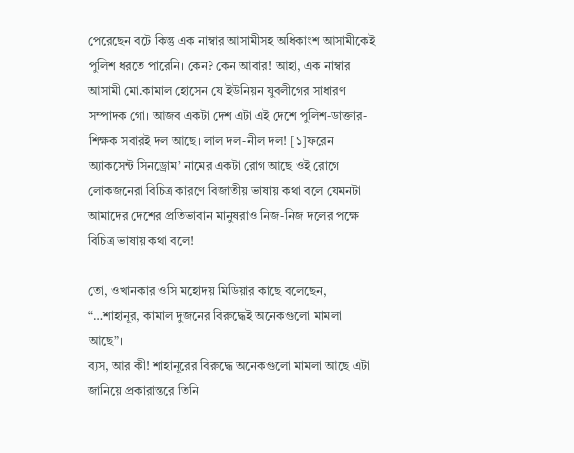পেরেছেন বটে কিন্তু এক নাম্বার আসামীসহ অধিকাংশ আসামীকেই পুলিশ ধরতে পারেনি। কেন? কেন আবার! আহা, এক নাম্বার আসামী মো.কামাল হোসেন যে ইউনিয়ন যুবলীগের সাধারণ সম্পাদক গো। আজব একটা দেশ এটা এই দেশে পুলিশ-ডাক্তার-শিক্ষক সবারই দল আছে। লাল দল-নীল দল! [১]ফরেন অ্যাকসেন্ট সিনড্রোম’ নামের একটা রোগ আছে ওই রোগে লোকজনেরা বিচিত্র কারণে বিজাতীয় ভাষায় কথা বলে যেমনটা আমাদের দেশের প্রতিভাবান মানুষরাও নিজ-নিজ দলের পক্ষে বিচিত্র ভাষায় কথা বলে!

তো, ওখানকার ওসি মহোদয় মিডিয়ার কাছে বলেছেন, “…শাহানূর, কামাল দুজনের বিরুদ্ধেই অনেকগুলো মামলা আছে”।
ব্যস, আর কী! শাহানূরের বিরুদ্ধে অনেকগুলো মামলা আছে এটা জানিয়ে প্রকারান্তরে তিনি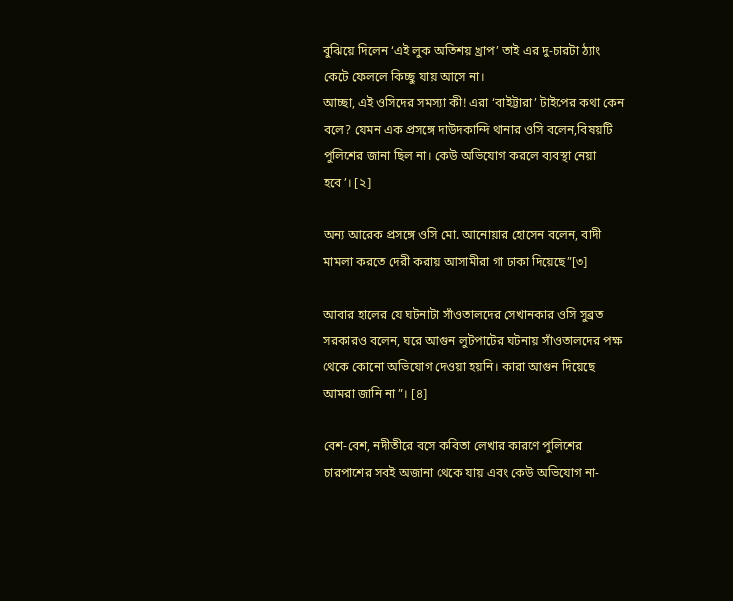বুঝিয়ে দিলেন ‘এই লুক অতিশয় খ্রাপ’ তাই এর দু-চারটা ঠ্যাং কেটে ফেললে কিচ্ছু যায় আসে না।
আচ্ছা, এই ওসিদের সমস্যা কী! এরা ‘বাইট্টারা’ টাইপের কথা কেন বলে? যেমন এক প্রসঙ্গে দাউদকান্দি থানার ওসি বলেন,বিষয়টি পুলিশের জানা ছিল না। কেউ অভিযোগ করলে ব্যবস্থা নেয়া হবে’। [২]

অন্য আরেক প্রসঙ্গে ওসি মো. আনোয়ার হোসেন বলেন, বাদী মামলা করতে দেরী করায় আসামীরা গা ঢাকা দিয়েছে”[৩]

আবার হালের যে ঘটনাটা সাঁওতালদের সেখানকার ওসি সুব্রত সরকারও বলেন, ঘরে আগুন লুটপাটের ঘটনায় সাঁওতালদের পক্ষ থেকে কোনো অভিযোগ দেওয়া হয়নি। কারা আগুন দিয়েছে আমরা জানি না”। [৪]

বেশ-বেশ, নদীতীরে বসে কবিতা লেখার কারণে পুলিশের চারপাশের সবই অজানা থেকে যায় এবং কেউ অভিযোগ না-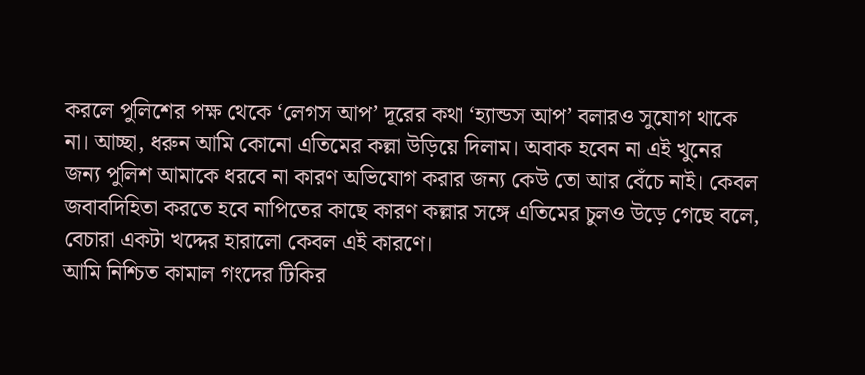করলে পুলিশের পক্ষ থেকে ‘লেগস আপ’ দূরের কথা ‘হ্যান্ডস আপ’ বলারও সুযোগ থাকে না। আচ্ছা, ধরুন আমি কোনো এতিমের কল্লা উড়িয়ে দিলাম। অবাক হবেন না এই খুনের জন্য পুলিশ আমাকে ধরবে না কারণ অভিযোগ করার জন্য কেউ তো আর বেঁচে নাই। কেবল জবাবদিহিতা করতে হবে নাপিতের কাছে কারণ কল্লার সঙ্গে এতিমের চুলও উড়ে গেছে বলে, বেচারা একটা খদ্দের হারালো কেবল এই কারণে।
আমি নিশ্চিত কামাল গংদের টিকির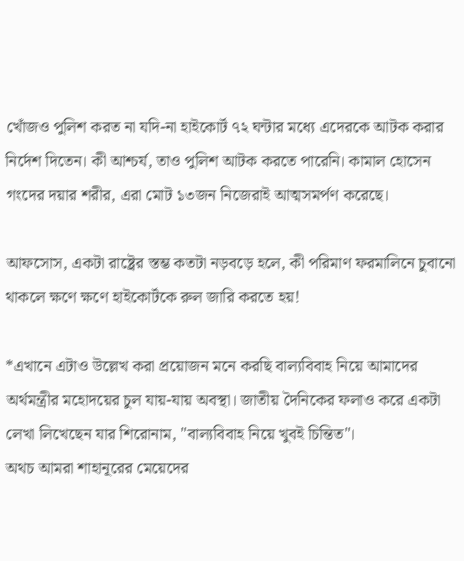খোঁজও পুলিশ করত না যদি-না হাইকোর্ট ৭২ ঘন্টার মধ্যে এদেরকে আটক করার নির্দেশ দিতেন। কী আশ্চর্য, তাও পুলিশ আটক করতে পারেনি। কামাল হোসেন গংদের দয়ার শরীর, এরা মোট ১৩জন নিজেরাই আত্মসমর্পণ করেছে।

আফসোস, একটা রাষ্ট্রের স্তম্ভ কতটা নড়বড়ে হলে, কী পরিমাণ ফরমালিনে চুবানো থাকলে ক্ষণে ক্ষণে হাইকোর্টকে রুল জারি করতে হয়!

*এখানে এটাও উল্লেখ করা প্রয়োজন মনে করছি বাল্যবিবাহ নিয়ে আমাদের অর্থমন্ত্রীর মহোদয়ের চুল যায়-যায় অবস্থা। জাতীয় দৈনিকের ফলাও করে একটা লেখা লিখেছেন যার শিরোনাম, "বাল্যবিবাহ নিয়ে খুবই চিন্তিত"।
অথচ আমরা শাহানূরের মেয়েদের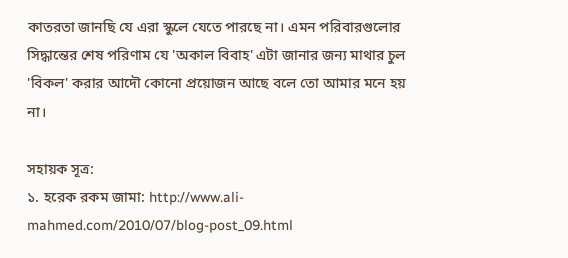কাতরতা জানছি যে এরা স্কুলে যেতে পারছে না। এমন পরিবারগুলোর সিদ্ধান্তের শেষ পরিণাম যে 'অকাল বিবাহ' এটা জানার জন্য মাথার চুল 'বিকল' করার আদৌ কোনো প্রয়োজন আছে বলে তো আমার মনে হয় না।

সহায়ক সূত্র:
১. হরেক রকম জামা: http://www.ali-mahmed.com/2010/07/blog-post_09.html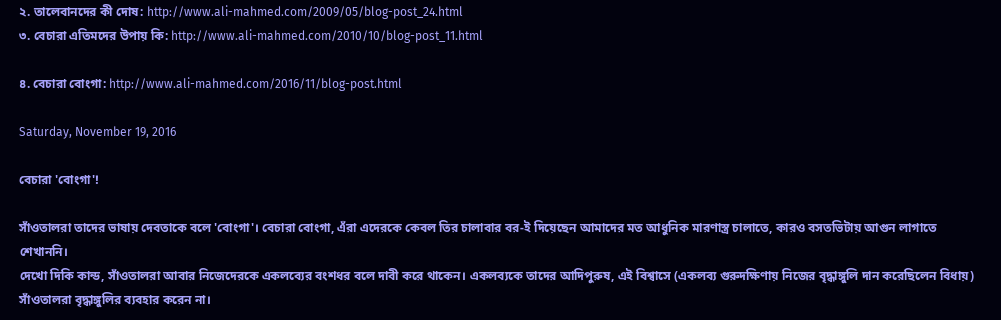২. তালেবানদের কী দোষ: http://www.ali-mahmed.com/2009/05/blog-post_24.html
৩. বেচারা এতিমদের উপায় কি: http://www.ali-mahmed.com/2010/10/blog-post_11.html

৪. বেচারা বোংগা: http://www.ali-mahmed.com/2016/11/blog-post.html

Saturday, November 19, 2016

বেচারা 'বোংগা'!

সাঁওতালরা তাদের ভাষায় দেবতাকে বলে 'বোংগা'। বেচারা বোংগা, এঁরা এদেরকে কেবল তির চালাবার বর-ই দিয়েছেন আমাদের মত আধুনিক মারণাস্ত্র চালাতে, কারও বসতভিটায় আগুন লাগাতে শেখাননি।
দেখো দিকি কান্ড, সাঁওতালরা আবার নিজেদেরকে একলব্যের বংশধর বলে দাবী করে থাকেন। একলব্যকে তাদের আদিপুরুষ, এই বিশ্বাসে (একলব্য গুরুদক্ষিণায় নিজের বৃদ্ধাঙ্গুলি দান করেছিলেন বিধায়) সাঁওতালরা বৃদ্ধাঙ্গুলির ব্যবহার করেন না।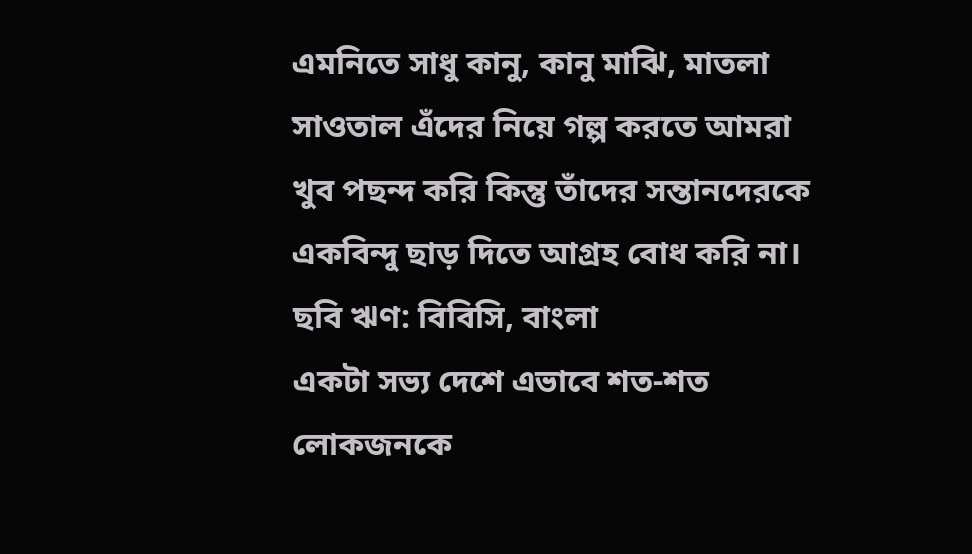এমনিতে সাধু কানু, কানু মাঝি, মাতলা সাওতাল এঁদের নিয়ে গল্প করতে আমরা খুব পছন্দ করি কিন্তু তাঁদের সন্তানদেরকে একবিন্দু ছাড় দিতে আগ্রহ বোধ করি না।
ছবি ঋণ: বিবিসি, বাংলা
একটা সভ্য দেশে এভাবে শত-শত লোকজনকে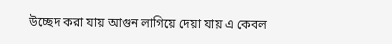উচ্ছেদ করা যায় আগুন লাগিয়ে দেয়া যায় এ কেবল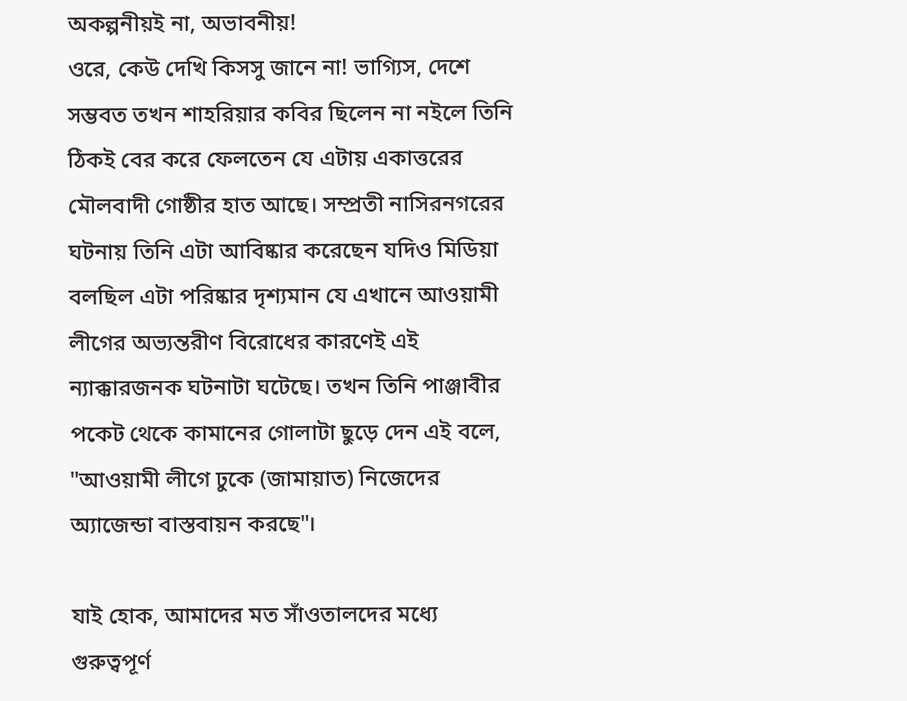অকল্পনীয়ই না, অভাবনীয়!
ওরে, কেউ দেখি কিসসু জানে না! ভাগ্যিস, দেশে সম্ভবত তখন শাহরিয়ার কবির ছিলেন না নইলে তিনি ঠিকই বের করে ফেলতেন যে এটায় একাত্তরের মৌলবাদী গোষ্ঠীর হাত আছে। সম্প্রতী নাসিরনগরের ঘটনায় তিনি এটা আবিষ্কার করেছেন যদিও মিডিয়া বলছিল এটা পরিষ্কার দৃশ্যমান যে এখানে আওয়ামী লীগের অভ্যন্তরীণ বিরোধের কারণেই এই ন্যাক্কারজনক ঘটনাটা ঘটেছে। তখন তিনি পাঞ্জাবীর পকেট থেকে কামানের গোলাটা ছুড়ে দেন এই বলে, "আওয়ামী লীগে ঢুকে (জামায়াত) নিজেদের অ্যাজেন্ডা বাস্তবায়ন করছে"।

যাই হোক, আমাদের মত সাঁওতালদের মধ্যে গুরুত্বপূর্ণ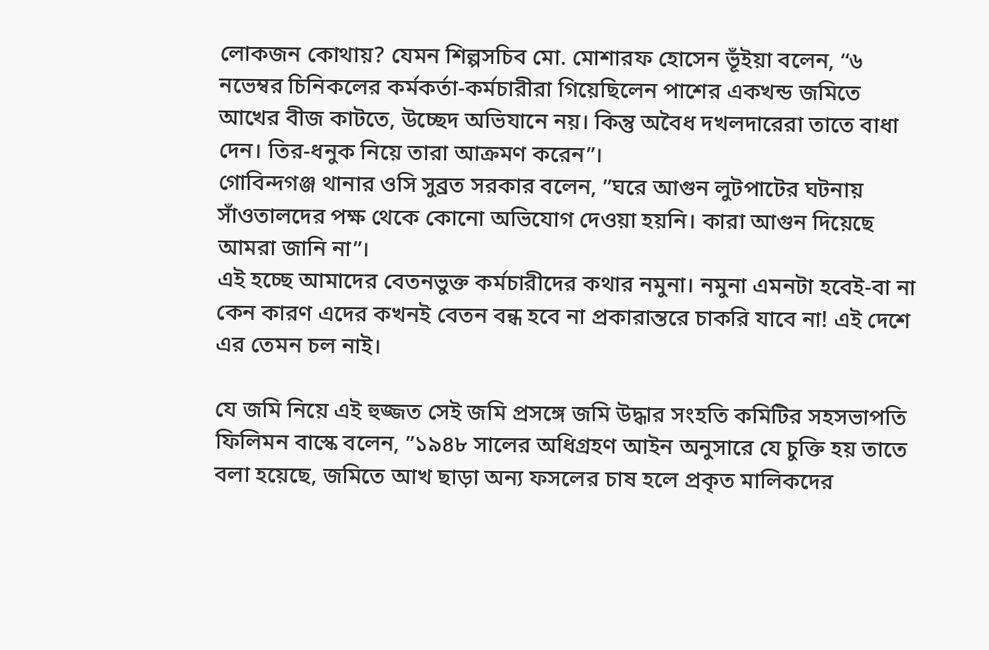লোকজন কোথায়? যেমন শিল্পসচিব মো. মোশারফ হোসেন ভূঁইয়া বলেন, “৬ নভেম্বর চিনিকলের কর্মকর্তা-কর্মচারীরা গিয়েছিলেন পাশের একখন্ড জমিতে আখের বীজ কাটতে, উচ্ছেদ অভিযানে নয়। কিন্তু অবৈধ দখলদারেরা তাতে বাধা দেন। তির-ধনুক নিয়ে তারা আক্রমণ করেন”।
গোবিন্দগঞ্জ থানার ওসি সুব্রত সরকার বলেন, ”ঘরে আগুন লুটপাটের ঘটনায় সাঁওতালদের পক্ষ থেকে কোনো অভিযোগ দেওয়া হয়নি। কারা আগুন দিয়েছে আমরা জানি না”।
এই হচ্ছে আমাদের বেতনভুক্ত কর্মচারীদের কথার নমুনা। নমুনা এমনটা হবেই-বা না কেন কারণ এদের কখনই বেতন বন্ধ হবে না প্রকারান্তরে চাকরি যাবে না! এই দেশে এর তেমন চল নাই।

যে জমি নিয়ে এই হুজ্জত সেই জমি প্রসঙ্গে জমি উদ্ধার সংহতি কমিটির সহসভাপতি ফিলিমন বাস্কে বলেন, ”১৯৪৮ সালের অধিগ্রহণ আইন অনুসারে যে চুক্তি হয় তাতে বলা হয়েছে, জমিতে আখ ছাড়া অন্য ফসলের চাষ হলে প্রকৃত মালিকদের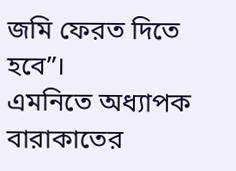জমি ফেরত দিতে হবে”।
এমনিতে অধ্যাপক বারাকাতের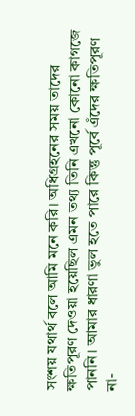সংশয় যথার্থ বলে আমি মনে করি। অধিগ্রহনের সময় তাদের ক্ষতিপূরণ দেওয়া হয়েছিল এমন তথ্য তিনি এখনো কোনো কাগজে পাননি। আমার ধারণা ভুল হতে পারে কিন্তু পূর্বে এঁদের ক্ষতিপূরণ না-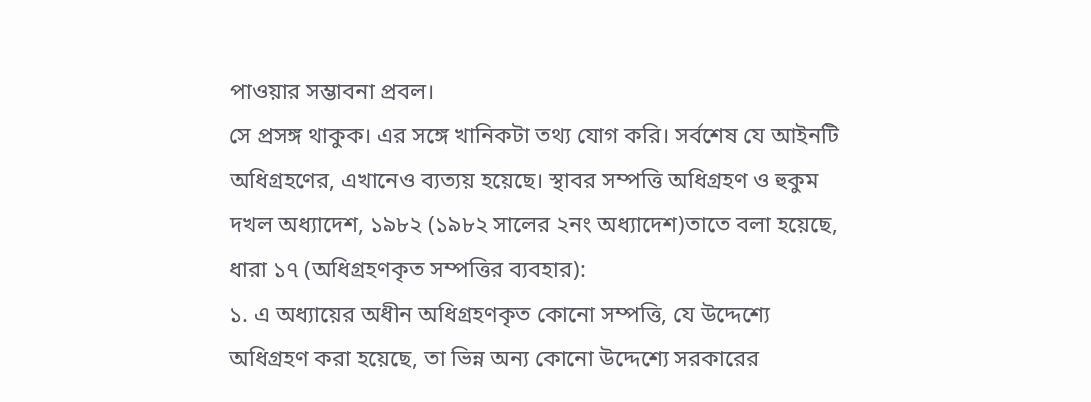পাওয়ার সম্ভাবনা প্রবল।
সে প্রসঙ্গ থাকুক। এর সঙ্গে খানিকটা তথ্য যোগ করি। সর্বশেষ যে আইনটি অধিগ্রহণের, এখানেও ব্যত্যয় হয়েছে। স্থাবর সম্পত্তি অধিগ্রহণ ও হুকুম দখল অধ্যাদেশ, ১৯৮২ (১৯৮২ সালের ২নং অধ্যাদেশ)তাতে বলা হয়েছে, ধারা ১৭ (অধিগ্রহণকৃত সম্পত্তির ব্যবহার):
১. এ অধ্যায়ের অধীন অধিগ্রহণকৃত কোনো সম্পত্তি, যে উদ্দেশ্যে অধিগ্রহণ করা হয়েছে, তা ভিন্ন অন্য কোনো উদ্দেশ্যে সরকারের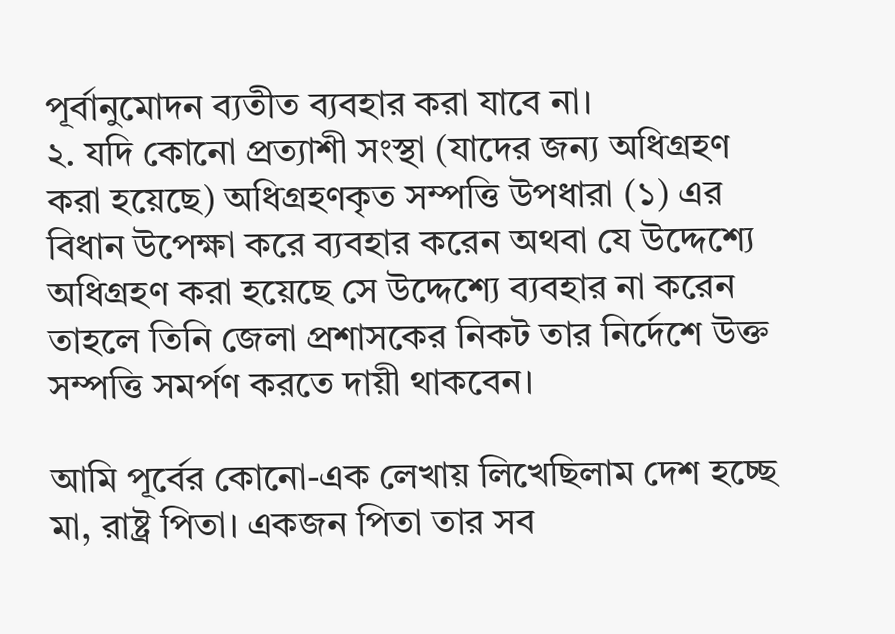পূর্বানুমোদন ব্যতীত ব্যবহার করা যাবে না।
২. যদি কোনো প্রত্যাশী সংস্থা (যাদের জন্য অধিগ্রহণ করা হয়েছে) অধিগ্রহণকৃত সম্পত্তি উপধারা (১) এর বিধান উপেক্ষা করে ব্যবহার করেন অথবা যে উদ্দেশ্যে অধিগ্রহণ করা হয়েছে সে উদ্দেশ্যে ব্যবহার না করেন তাহলে তিনি জেলা প্রশাসকের নিকট তার নির্দেশে উক্ত সম্পত্তি সমর্পণ করতে দায়ী থাকবেন।

আমি পূর্বের কোনো-এক লেখায় লিখেছিলাম দেশ হচ্ছে মা, রাষ্ট্র পিতা। একজন পিতা তার সব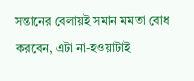সন্তানের বেলায়ই সমান মমতা বোধ করবেন, এটা না-হওয়াটাই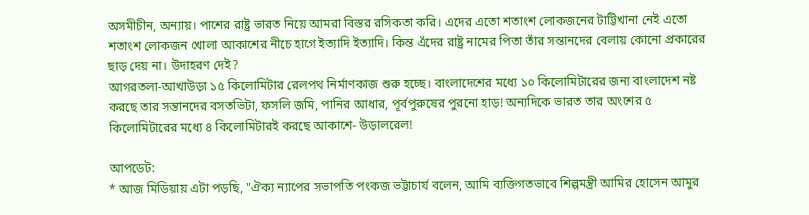অসমীচীন, অন্যায়। পাশের রাষ্ট্র ভারত নিয়ে আমরা বিস্তর রসিকতা করি। এদের এতো শতাংশ লোকজনের টাট্টিখানা নেই এতো শতাংশ লোকজন খোলা আকাশের নীচে হাগে ইত্যাদি ইত্যাদি। কিন্ত এঁদের রাষ্ট্র নামের পিতা তাঁর সন্তানদের বেলায় কোনো প্রকারের ছাড় দেয় না। উদাহরণ দেই?
আগরতলা-আখাউড়া ১৫ কিলোমিটার রেলপথ নির্মাণকাজ শুরু হচ্ছে। বাংলাদেশের মধ্যে ১০ কিলোমিটারের জন্য বাংলাদেশ নষ্ট করছে তার সন্তানদের বসতভিটা, ফসলি জমি, পানির আধার, পূর্বপুরুষের পুরনো হাড়! অন্যদিকে ভারত তার অংশের ৫ কিলোমিটারের মধ্যে ৪ কিলোমিটারই করছে আকাশে- উড়ালরেল!

আপডেট:
* আজ মিডিয়ায় এটা পড়ছি, "ঐক্য ন্যাপের সভাপতি পংকজ ভট্টাচার্য বলেন, আমি ব্যক্তিগতভাবে শিল্পমন্ত্রী আমির হোসেন আমুর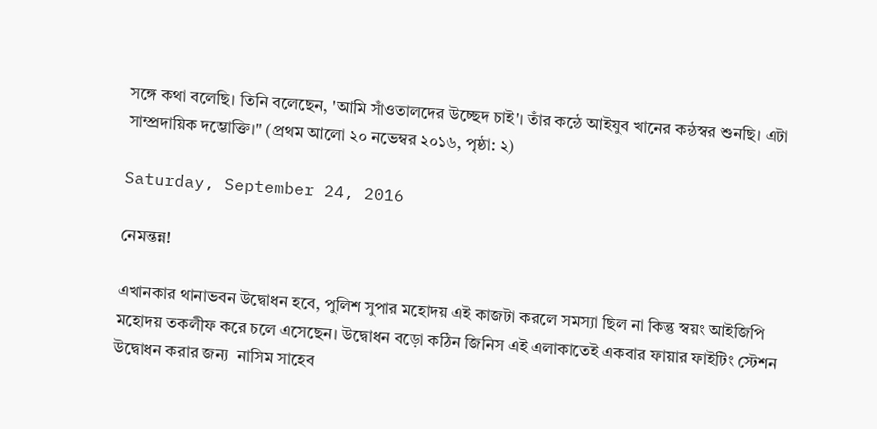সঙ্গে কথা বলেছি। তিনি বলেছেন, 'আমি সাঁওতালদের উচ্ছেদ চাই'। তাঁর কন্ঠে আইযুব খানের কন্ঠস্বর শুনছি। এটা সাম্প্রদায়িক দম্ভোক্তি।" (প্রথম আলো ২০ নভেম্বর ২০১৬, পৃষ্ঠা: ২)

Saturday, September 24, 2016

নেমন্তন্ন!

এখানকার থানাভবন উদ্বোধন হবে, পুলিশ সুপার মহোদয় এই কাজটা করলে সমস্যা ছিল না কিন্তু স্বয়ং আইজিপি মহোদয় তকলীফ করে চলে এসেছেন। উদ্বোধন বড়ো কঠিন জিনিস এই এলাকাতেই একবার ফায়ার ফাইটিং স্টেশন উদ্বোধন করার জন্য  নাসিম সাহেব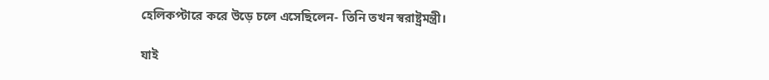হেলিকপ্টারে করে উড়ে চলে এসেছিলেন- তিনি তখন স্বরাষ্ট্রমন্ত্রী।

যাই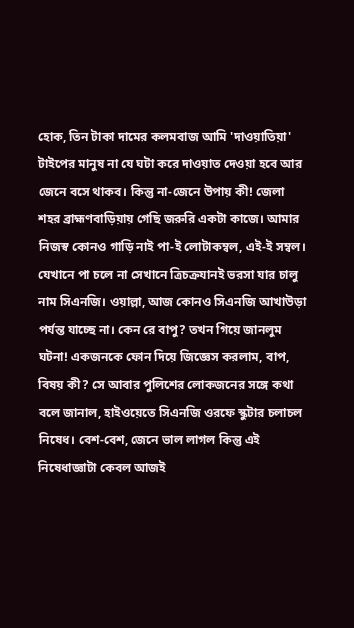হোক, তিন টাকা দামের কলমবাজ আমি 'দাওয়াতিয়া' টাইপের মানুষ না যে ঘটা করে দাওয়াত দেওয়া হবে আর জেনে বসে থাকব। কিন্তু না-জেনে উপায় কী! জেলা শহর ব্রাহ্মণবাড়িয়ায় গেছি জরুরি একটা কাজে। আমার নিজস্ব কোনও গাড়ি নাই পা-ই লোটাকম্বল, এই-ই সম্বল। যেখানে পা চলে না সেখানে ত্রিচক্রযানই ভরসা যার চালু নাম সিএনজি। ওয়াল্লা, আজ কোনও সিএনজি আখাউড়া পর্যন্ত যাচ্ছে না। কেন রে বাপু? তখন গিয়ে জানলুম ঘটনা! একজনকে ফোন দিয়ে জিজ্ঞেস করলাম, বাপ, বিষয় কী? সে আবার পুলিশের লোকজনের সঙ্গে কথা বলে জানাল, হাইওয়েতে সিএনজি ওরফে স্কুটার চলাচল নিষেধ। বেশ-বেশ, জেনে ভাল লাগল কিন্তু এই নিষেধাজ্ঞাটা কেবল আজই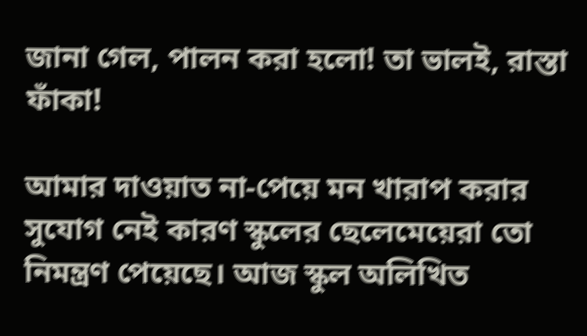জানা গেল, পালন করা হলো! তা ভালই, রাস্তা ফাঁকা!

আমার দাওয়াত না-পেয়ে মন খারাপ করার সুযোগ নেই কারণ স্কুলের ছেলেমেয়েরা তো নিমন্ত্রণ পেয়েছে। আজ স্কুল অলিখিত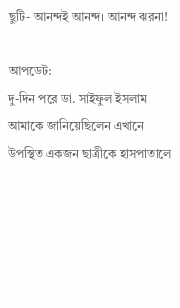ছুটি- আনন্দই আনন্দ। আনন্দ ঝরনা!

আপডেট:
দু-দিন পরে ডা. সাইফুল ইসলাম আমাকে জানিয়েছিলেন এখানে উপস্থিত একজন ছাত্রীকে হাসপাতালে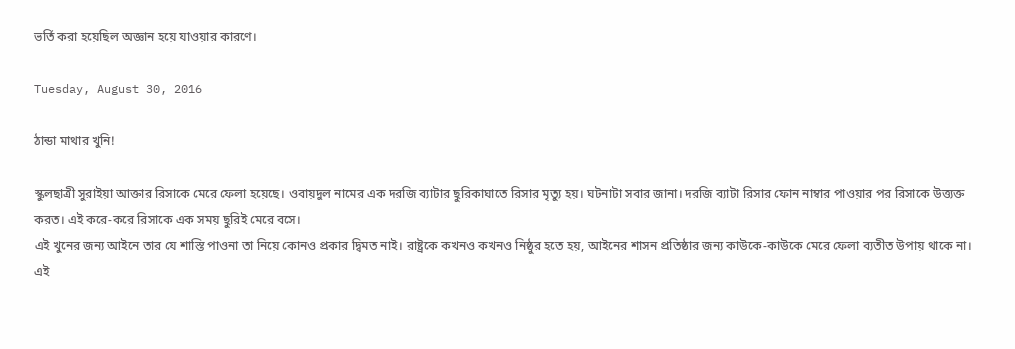ভর্তি করা হয়েছিল অজ্ঞান হয়ে যাওয়ার কারণে।

Tuesday, August 30, 2016

ঠান্ডা মাথার খুনি!

স্কুলছাত্রী সুরাইয়া আক্তার রিসাকে মেরে ফেলা হয়েছে। ওবায়দুল নামের এক দরজি ব্যাটার ছুরিকাঘাতে রিসার মৃত্যু হয়। ঘটনাটা সবার জানা। দরজি ব্যাটা রিসার ফোন নাম্বার পাওয়ার পর রিসাকে উত্ত্যক্ত করত। এই করে-করে রিসাকে এক সময় ছুরিই মেরে বসে।
এই খুনের জন্য আইনে তার যে শাস্তি পাওনা তা নিয়ে কোনও প্রকার দ্বিমত নাই। রাষ্ট্রকে কখনও কখনও নিষ্ঠুর হতে হয়, আইনের শাসন প্রতিষ্ঠার জন্য কাউকে-কাউকে মেরে ফেলা ব্যতীত উপায় থাকে না।
এই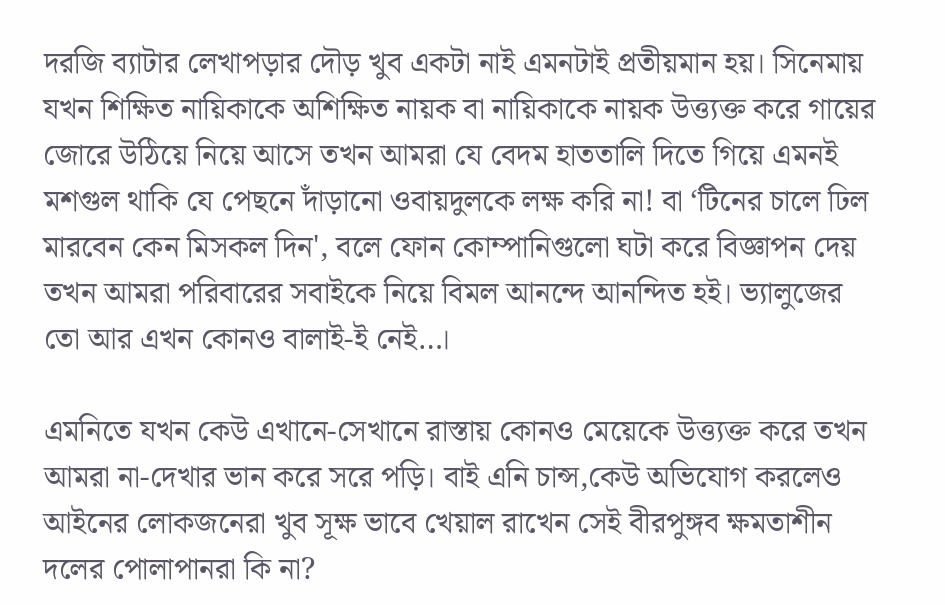দরজি ব্যাটার লেখাপড়ার দৌড় খুব একটা নাই এমনটাই প্রতীয়মান হয়। সিনেমায় যখন শিক্ষিত নায়িকাকে অশিক্ষিত নায়ক বা নায়িকাকে নায়ক উত্ত্যক্ত করে গায়ের জোরে উঠিয়ে নিয়ে আসে তখন আমরা যে বেদম হাততালি দিতে গিয়ে এমনই মশগুল থাকি যে পেছনে দাঁড়ানো ওবায়দুলকে লক্ষ করি না! বা ‘টিনের চালে ঢিল মারবেন কেন মিসকল দিন', বলে ফোন কোম্পানিগুলো ঘটা করে বিজ্ঞাপন দেয় তখন আমরা পরিবারের সবাইকে নিয়ে বিমল আনন্দে আনন্দিত হই। ভ্যালুজের তো আর এখন কোনও বালাই-ই নেই…।

এমনিতে যখন কেউ এখানে-সেখানে রাস্তায় কোনও মেয়েকে উত্ত্যক্ত করে তখন আমরা না-দেখার ভান করে সরে পড়ি। বাই এনি চান্স,কেউ অভিযোগ করলেও আইনের লোকজনেরা খুব সূক্ষ ভাবে খেয়াল রাখেন সেই বীরপুঙ্গব ক্ষমতাশীন দলের পোলাপানরা কি না?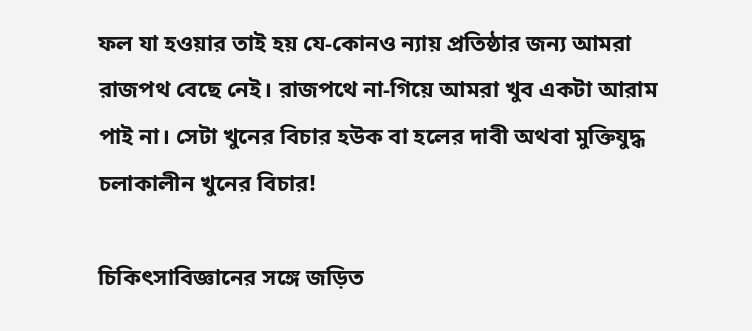ফল যা হওয়ার তাই হয় যে-কোনও ন্যায় প্রতিষ্ঠার জন্য আমরা রাজপথ বেছে নেই। রাজপথে না-গিয়ে আমরা খুব একটা আরাম পাই না। সেটা খুনের বিচার হউক বা হলের দাবী অথবা মুক্তিযুদ্ধ চলাকালীন খুনের বিচার!

চিকিৎসাবিজ্ঞানের সঙ্গে জড়িত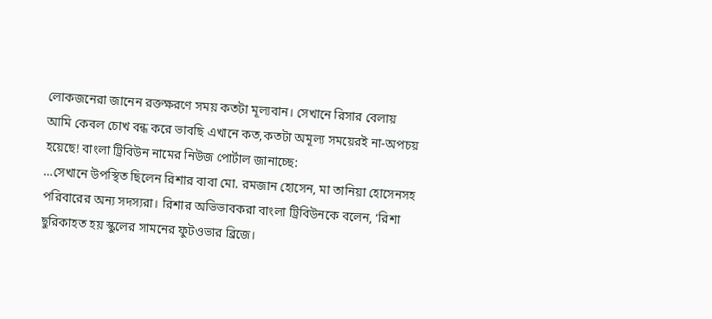লোকজনেরা জানেন রক্তক্ষরণে সময় কতটা মূল্যবান। সেখানে রিসার বেলায় আমি কেবল চোখ বন্ধ করে ভাবছি এখানে কত,কতটা অমূল্য সময়েরই না-অপচয় হয়েছে! বাংলা ট্রিবিউন নামের নিউজ পোর্টাল জানাচ্ছে:
…সেখানে উপস্থিত ছিলেন রিশার বাবা মো. রমজান হোসেন, মা তানিয়া হোসেনসহ পরিবারের অন্য সদস্যরা। রিশার অভিভাবকরা বাংলা ট্রিবিউনকে বলেন, ‘রিশা ছুরিকাহত হয় স্কুলের সামনের ফুটওভার ব্রিজে।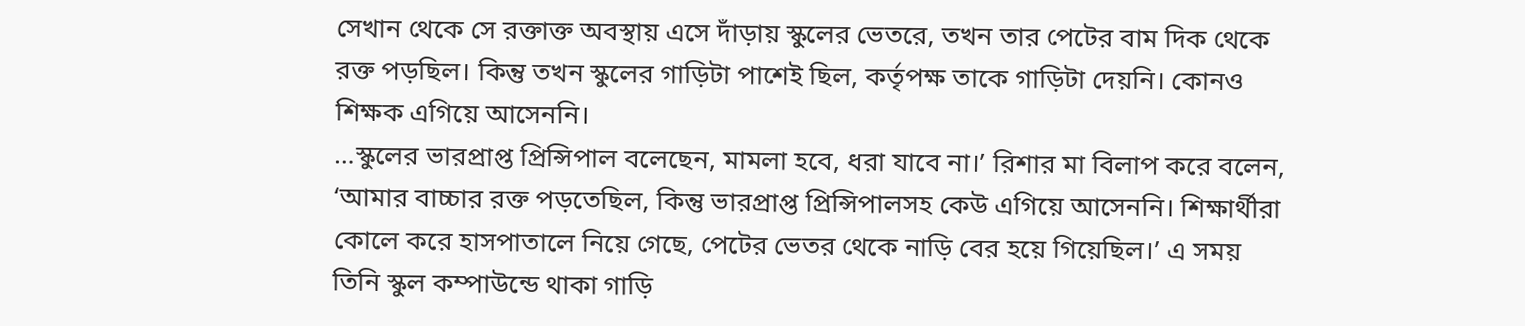সেখান থেকে সে রক্তাক্ত অবস্থায় এসে দাঁড়ায় স্কুলের ভেতরে, তখন তার পেটের বাম দিক থেকে রক্ত পড়ছিল। কিন্তু তখন স্কুলের গাড়িটা পাশেই ছিল, কর্তৃপক্ষ তাকে গাড়িটা দেয়নি। কোনও শিক্ষক এগিয়ে আসেননি।
…স্কুলের ভারপ্রাপ্ত প্রিন্সিপাল বলেছেন, মামলা হবে, ধরা যাবে না।’ রিশার মা বিলাপ করে বলেন, ‘আমার বাচ্চার রক্ত পড়তেছিল, কিন্তু ভারপ্রাপ্ত প্রিন্সিপালসহ কেউ এগিয়ে আসেননি। শিক্ষার্থীরা কোলে করে হাসপাতালে নিয়ে গেছে, পেটের ভেতর থেকে নাড়ি বের হয়ে গিয়েছিল।’ এ সময় তিনি স্কুল কম্পাউন্ডে থাকা গাড়ি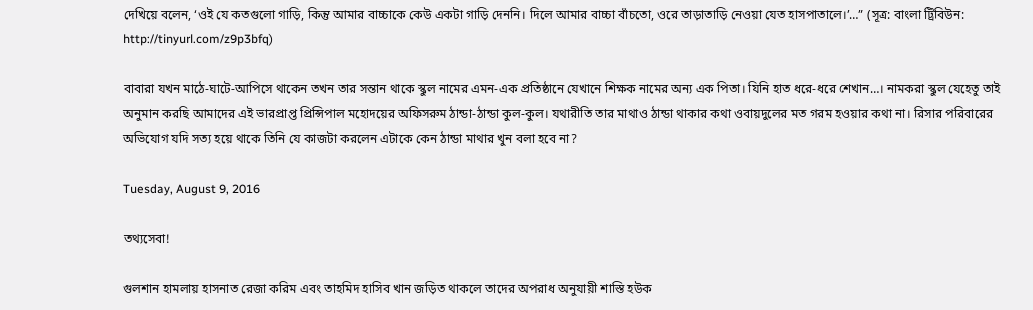দেখিয়ে বলেন, ‘ওই যে কতগুলো গাড়ি, কিন্তু আমার বাচ্চাকে কেউ একটা গাড়ি দেননি। দিলে আমার বাচ্চা বাঁচতো, ওরে তাড়াতাড়ি নেওয়া যেত হাসপাতালে।’…” (সূত্র: বাংলা ট্রিবিউন: http://tinyurl.com/z9p3bfq)

বাবারা যখন মাঠে-ঘাটে-আপিসে থাকেন তখন তার সন্তান থাকে স্কুল নামের এমন-এক প্রতিষ্ঠানে যেখানে শিক্ষক নামের অন্য এক পিতা। যিনি হাত ধরে-ধরে শেখান…। নামকরা স্কুল যেহেতু তাই অনুমান করছি আমাদের এই ভারপ্রাপ্ত প্রিন্সিপাল মহোদয়ের অফিসরুম ঠান্ডা-ঠান্ডা কুল-কুল। যথারীতি তার মাথাও ঠান্ডা থাকার কথা ওবায়দুলের মত গরম হওয়ার কথা না। রিসার পরিবারের অভিযোগ যদি সত্য হয়ে থাকে তিনি যে কাজটা করলেন এটাকে কেন ঠান্ডা মাথার খুন বলা হবে না?

Tuesday, August 9, 2016

তথ্যসেবা!

গুলশান হামলায় হাসনাত রেজা করিম এবং তাহমিদ হাসিব খান জড়িত থাকলে তাদের অপরাধ অনুযায়ী শাস্তি হউক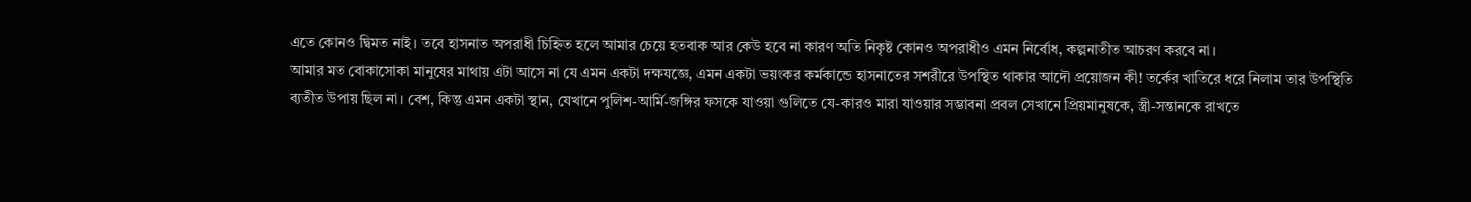এতে কোনও দ্বিমত নাই। তবে হাসনাত অপরাধী চিহ্নিত হলে আমার চেয়ে হতবাক আর কেউ হবে না কারণ অতি নিকৃষ্ট কোনও অপরাধীও এমন নির্বোধ, কল্পনাতীত আচরণ করবে না।
আমার মত বোকাসোকা মানুষের মাথায় এটা আসে না যে এমন একটা দক্ষযজ্ঞে, এমন একটা ভয়ংকর কর্মকান্ডে হাসনাতের সশরীরে উপস্থিত থাকার আদৌ প্রয়োজন কী! তর্কের খাতিরে ধরে নিলাম তার উপস্থিতি ব্যতীত উপায় ছিল না। বেশ, কিন্তু এমন একটা স্থান, যেখানে পুলিশ-আর্মি-জঙ্গির ফসকে যাওয়া গুলিতে যে-কারও মারা যাওয়ার সম্ভাবনা প্রবল সেখানে প্রিয়মানুষকে, স্ত্রী-সন্তানকে রাখতে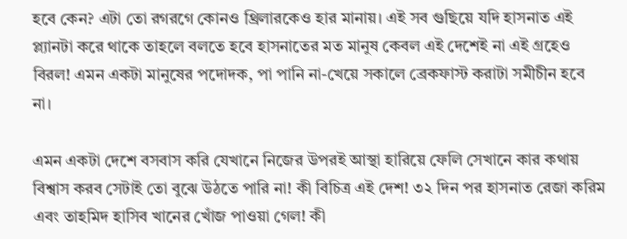হবে কেন? এটা তো রগরগে কোনও থ্রিলারকেও হার মানায়। এই সব গুছিয়ে যদি হাসনাত এই প্ল্যানটা করে থাকে তাহলে বলতে হবে হাসনাতের মত মানুষ কেবল এই দেশেই না এই গ্রহেও বিরল! এমন একটা মানুষের পদোদক, পা পানি না-খেয়ে সকালে ব্রেকফাস্ট করাটা সমীচীন হবে না।

এমন একটা দেশে বসবাস করি যেখানে নিজের উপরই আস্থা হারিয়ে ফেলি সেখানে কার কথায় বিশ্বাস করব সেটাই তো বুঝে উঠতে পারি না! কী বিচিত্র এই দেশ! ৩২ দিন পর হাসনাত রেজা করিম এবং তাহমিদ হাসিব খানের খোঁজ পাওয়া গেল! কী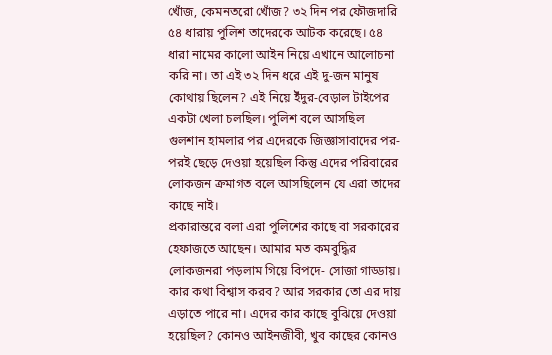খোঁজ, কেমনতরো খোঁজ? ৩২ দিন পর ফৌজদারি ৫৪ ধারায় পুলিশ তাদেরকে আটক করেছে। ৫৪ ধারা নামের কালো আইন নিয়ে এখানে আলোচনা করি না। তা এই ৩২ দিন ধরে এই দু-জন মানুষ কোথায় ছিলেন? এই নিয়ে ইঁদুর-বেড়াল টাইপের একটা খেলা চলছিল। পুলিশ বলে আসছিল গুলশান হামলার পর এদেরকে জিজ্ঞাসাবাদের পর-পরই ছেড়ে দেওয়া হয়েছিল কিন্তু এদের পরিবারের লোকজন ক্রমাগত বলে আসছিলেন যে এরা তাদের কাছে নাই।
প্রকারান্তরে বলা এরা পুলিশের কাছে বা সরকারের হেফাজতে আছেন। আমার মত কমবুদ্ধির লোকজনরা পড়লাম গিয়ে বিপদে- সোজা গাড্ডায়। কার কথা বিশ্বাস করব? আর সরকার তো এর দায় এড়াতে পারে না। এদের কার কাছে বুঝিয়ে দেওয়া হয়েছিল? কোনও আইনজীবী, খুব কাছের কোনও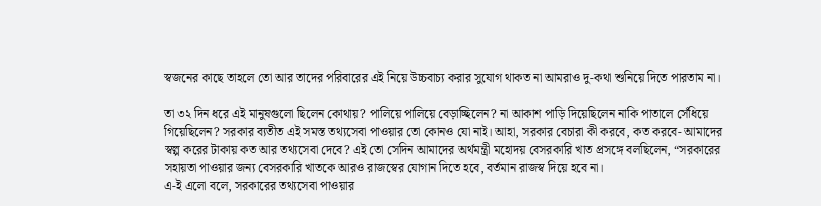স্বজনের কাছে তাহলে তো আর তাদের পরিবারের এই নিয়ে উচ্চবাচ্য করার সুযোগ থাকত না আমরাও দু-কথা শুনিয়ে দিতে পারতাম না।

তা ৩২ দিন ধরে এই মানুষগুলো ছিলেন কোথায়? পালিয়ে পালিয়ে বেড়াচ্ছিলেন? না আকাশ পাড়ি দিয়েছিলেন নাকি পাতালে সেঁধিয়ে গিয়েছিলেন? সরকার ব্যতীত এই সমস্ত তথ্যসেবা পাওয়ার তো কোনও যো নাই। আহা, সরকার বেচারা কী করবে, কত করবে- আমাদের স্বল্প করের টাকায় কত আর তথ্যসেবা দেবে? এই তো সেদিন আমাদের অর্থমন্ত্রী মহোদয় বেসরকারি খাত প্রসঙ্গে বলছিলেন, “সরকারের সহায়তা পাওয়ার জন্য বেসরকারি খাতকে আরও রাজস্বের যোগান দিতে হবে, বর্তমান রাজস্ব দিয়ে হবে না।
এ-ই এলো বলে, সরকারের তথ্যসেবা পাওয়ার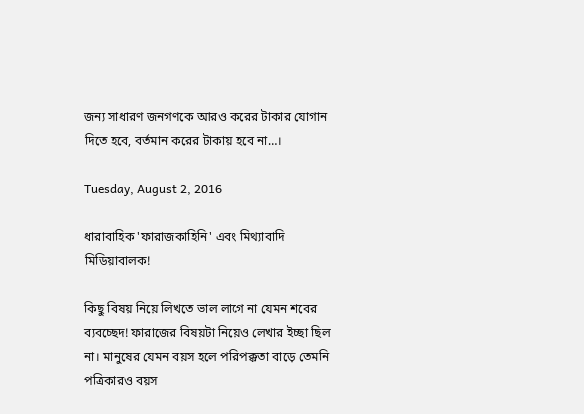জন্য সাধারণ জনগণকে আরও করের টাকার যোগান দিতে হবে, বর্তমান করের টাকায় হবে না…।

Tuesday, August 2, 2016

ধারাবাহিক 'ফারাজকাহিনি' এবং মিথ্যাবাদি মিডিয়াবালক!

কিছু বিষয় নিয়ে লিখতে ভাল লাগে না যেমন শবের ব্যবচ্ছেদ! ফারাজের বিষয়টা নিয়েও লেখার ইচ্ছা ছিল না। মানুষের যেমন বয়স হলে পরিপক্কতা বাড়ে তেমনি পত্রিকারও বয়স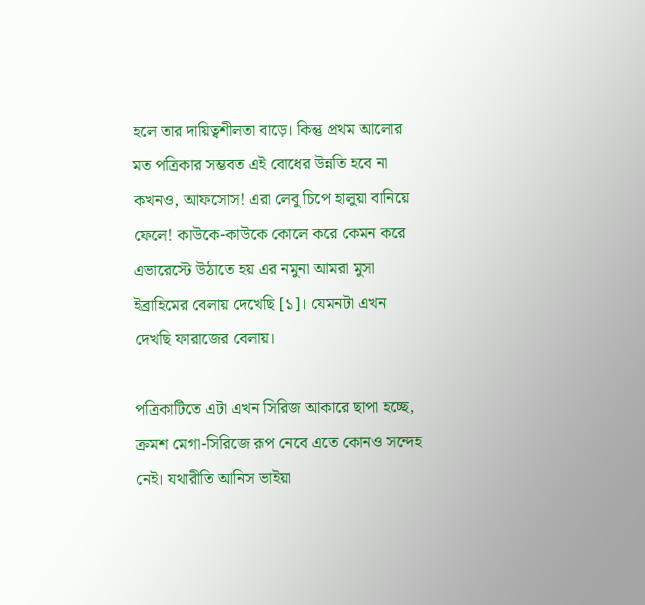হলে তার দায়িত্বশীলতা বাড়ে। কিন্তু প্রথম আলোর মত পত্রিকার সম্ভবত এই বোধের উন্নতি হবে না কখনও, আফসোস! এরা লেবু চিপে হালুয়া বানিয়ে ফেলে! কাউকে-কাউকে কোলে করে কেমন করে এভারেস্টে উঠাতে হয় এর নমুনা আমরা মুসা ইব্রাহিমের বেলায় দেখেছি [১]। যেমনটা এখন দেখছি ফারাজের বেলায়।

পত্রিকাটিতে এটা এখন সিরিজ আকারে ছাপা হচ্ছে, ক্রমশ মেগা-সিরিজে রূপ নেবে এতে কোনও সন্দেহ নেই। যথারীতি আনিস ভাইয়া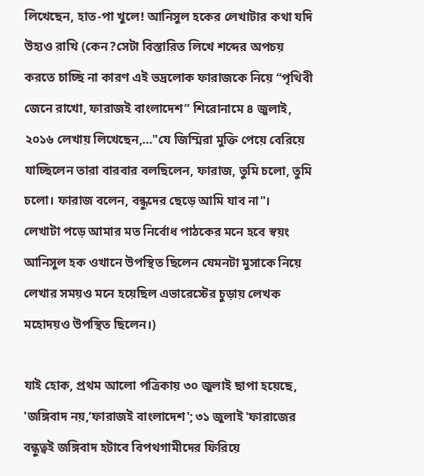লিখেছেন, হাত-পা খুলে! আনিসুল হকের লেখাটার কথা যদি উহ্যও রাখি (কেন?সেটা বিস্তারিত লিখে শব্দের অপচয় করতে চাচ্ছি না কারণ এই ভদ্রলোক ফারাজকে নিয়ে “পৃথিবী জেনে রাখো, ফারাজই বাংলাদেশ” শিরোনামে ৪ জুলাই, ২০১৬ লেখায় লিখেছেন,…"যে জিম্মিরা মুক্তি পেয়ে বেরিয়ে যাচ্ছিলেন তারা বারবার বলছিলেন, ফারাজ, তুমি চলো, তুমি চলো। ফারাজ বলেন, বন্ধুদের ছেড়ে আমি যাব না"।
লেখাটা পড়ে আমার মত নির্বোধ পাঠকের মনে হবে স্বয়ং আনিসুল হক ওখানে উপস্থিত ছিলেন যেমনটা মুসাকে নিয়ে লেখার সময়ও মনে হয়েছিল এভারেস্টের চুড়ায় লেখক মহোদয়ও উপস্থিত ছিলেন।)

যাই হোক, প্রথম আলো পত্রিকায় ৩০ জুলাই ছাপা হয়েছে, 'জঙ্গিবাদ নয়,‘ফারাজই বাংলাদেশ'; ৩১ জুলাই 'ফারাজের বন্ধুত্বই জঙ্গিবাদ হটাবে বিপথগামীদের ফিরিয়ে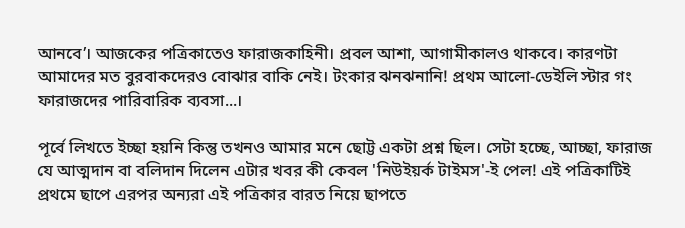আনবে’। আজকের পত্রিকাতেও ফারাজকাহিনী। প্রবল আশা, আগামীকালও থাকবে। কারণটা আমাদের মত বুরবাকদেরও বোঝার বাকি নেই। টংকার ঝনঝনানি! প্রথম আলো-ডেইলি স্টার গং ফারাজদের পারিবারিক ব্যবসা...।

পূর্বে লিখতে ইচ্ছা হয়নি কিন্তু তখনও আমার মনে ছোট্ট একটা প্রশ্ন ছিল। সেটা হচ্ছে, আচ্ছা, ফারাজ যে আত্মদান বা বলিদান দিলেন এটার খবর কী কেবল 'নিউইয়র্ক টাইমস'-ই পেল! এই পত্রিকাটিই প্রথমে ছাপে এরপর অন্যরা এই পত্রিকার বারত নিয়ে ছাপতে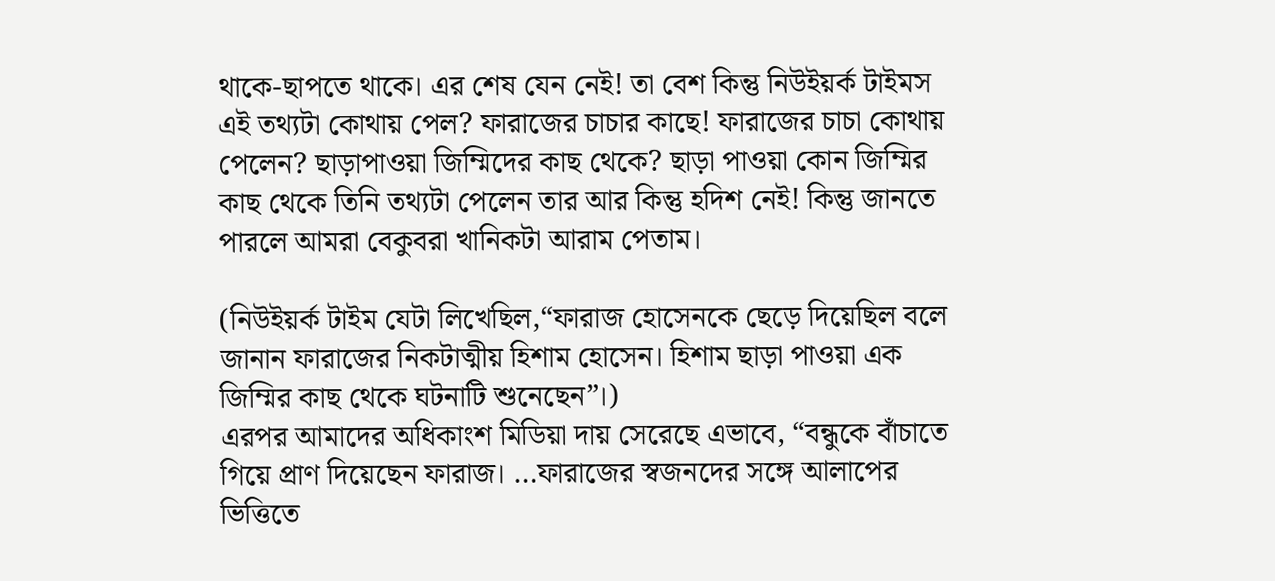থাকে-ছাপতে থাকে। এর শেষ যেন নেই! তা বেশ কিন্তু নিউইয়র্ক টাইমস এই তথ্যটা কোথায় পেল? ফারাজের চাচার কাছে! ফারাজের চাচা কোথায় পেলেন? ছাড়াপাওয়া জিম্মিদের কাছ থেকে? ছাড়া পাওয়া কোন জিম্মির কাছ থেকে তিনি তথ্যটা পেলেন তার আর কিন্তু হদিশ নেই! কিন্তু জানতে পারলে আমরা বেকুবরা খানিকটা আরাম পেতাম।

(নিউইয়র্ক টাইম যেটা লিখেছিল,“ফারাজ হোসেনকে ছেড়ে দিয়েছিল বলে জানান ফারাজের নিকটাত্মীয় হিশাম হোসেন। হিশাম ছাড়া পাওয়া এক জিম্মির কাছ থেকে ঘটনাটি শুনেছেন”।)
এরপর আমাদের অধিকাংশ মিডিয়া দায় সেরেছে এভাবে, “বন্ধুকে বাঁচাতে গিয়ে প্রাণ দিয়েছেন ফারাজ। …ফারাজের স্বজনদের সঙ্গে আলাপের ভিত্তিতে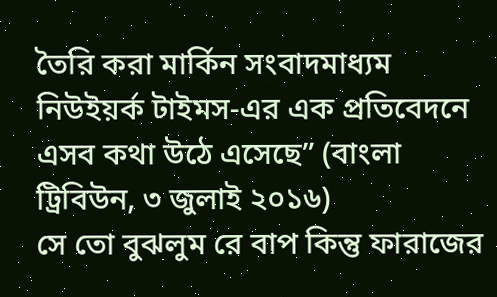তৈরি করা মার্কিন সংবাদমাধ্যম নিউইয়র্ক টাইমস-এর এক প্রতিবেদনে এসব কথা উঠে এসেছে” (বাংলা ট্রিবিউন, ৩ জুলাই ২০১৬)
সে তো বুঝলুম রে বাপ কিন্তু ফারাজের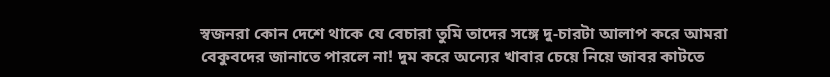স্বজনরা কোন দেশে থাকে যে বেচারা তুমি তাদের সঙ্গে দু-চারটা আলাপ করে আমরা বেকুবদের জানাতে পারলে না! দুম করে অন্যের খাবার চেয়ে নিয়ে জাবর কাটতে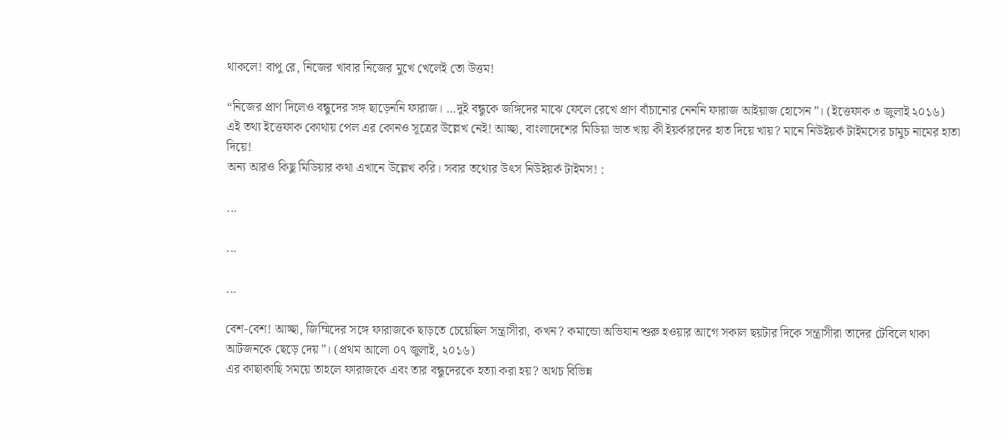থাকলে! বাপু রে, নিজের খাবার নিজের মুখে খেলেই তো উত্তম!

“নিজের প্রাণ দিলেও বন্ধুদের সঙ্গ ছাড়েননি ফারাজ। …দুই বন্ধুকে জঙ্গিদের মাঝে ফেলে রেখে প্রাণ বাঁচানোর নেননি ফারাজ আইয়াজ হোসেন”। (ইত্তেফাক ৩ জুলাই ২০১৬)
এই তথ্য ইত্তেফাক কোথায় পেল এর কোনও সূত্রের উল্লেখ নেই! আচ্ছা, বাংলাদেশের মিডিয়া ভাত খায় কী ইয়র্কারদের হাত দিয়ে খায়? মানে নিউইয়র্ক টাইমসের চামুচ নামের হাতা দিয়ে!
অন্য আরও কিছু মিডিয়ার কথা এখানে উল্লেখ করি। সবার তথ্যের উৎস নিউইয়র্ক টাইমস! :

...

...

...

বেশ-বেশ! আচ্ছা, জিম্মিদের সঙ্গে ফারাজকে ছাড়তে চেয়েছিল সন্ত্রাসীরা, কখন? কমান্ডো অভিযান শুরু হওয়ার আগে সকাল ছয়টার দিকে সন্ত্রাসীরা তাদের টেবিলে থাকা আটজনকে ছেড়ে দেয়”। (প্রথম আলো ০৭ জুলাই, ২০১৬)
এর কাছাকাছি সময়ে তাহলে ফারাজকে এবং তার বন্ধুদেরকে হত্যা করা হয়? অথচ বিভিন্ন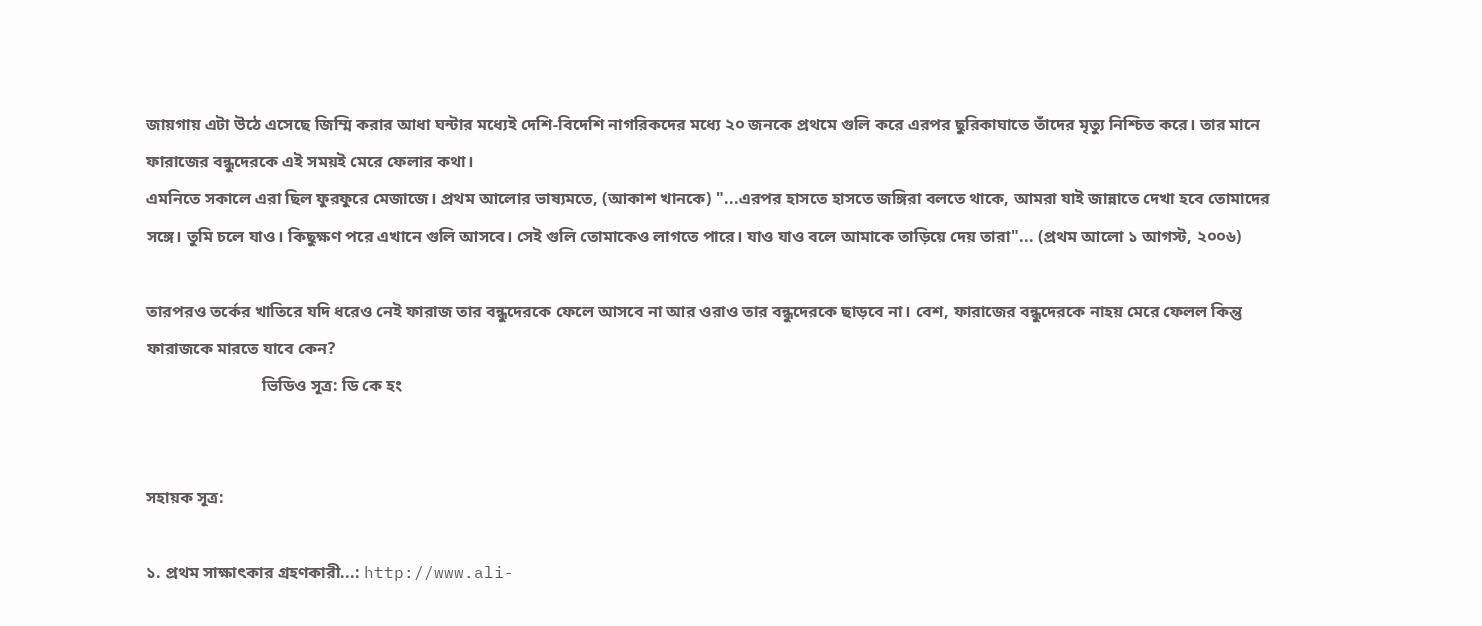জায়গায় এটা উঠে এসেছে জিম্মি করার আধা ঘন্টার মধ্যেই দেশি-বিদেশি নাগরিকদের মধ্যে ২০ জনকে প্রথমে গুলি করে এরপর ছুরিকাঘাতে তাঁদের মৃত্যু নিশ্চিত করে। তার মানে ফারাজের বন্ধুদেরকে এই সময়ই মেরে ফেলার কথা।
এমনিতে সকালে এরা ছিল ফুরফুরে মেজাজে। প্রথম আলোর ভাষ্যমতে, (আকাশ খানকে) "...এরপর হাসতে হাসতে জঙ্গিরা বলতে থাকে, আমরা যাই জান্নাতে দেখা হবে তোমাদের সঙ্গে। তুমি চলে যাও। কিছুক্ষণ পরে এখানে গুলি আসবে। সেই গুলি তোমাকেও লাগতে পারে। যাও যাও বলে আমাকে তাড়িয়ে দেয় তারা"... (প্রথম আলো ১ আগস্ট, ২০০৬)

তারপরও তর্কের খাতিরে যদি ধরেও নেই ফারাজ তার বন্ধুদেরকে ফেলে আসবে না আর ওরাও তার বন্ধুদেরকে ছাড়বে না। বেশ, ফারাজের বন্ধুদেরকে নাহয় মেরে ফেলল কিন্তু ফারাজকে মারতে যাবে কেন?
                            ভিডিও সূত্র: ডি কে হং


সহায়ক সূত্র:

১. প্রথম সাক্ষাৎকার গ্রহণকারী...: http://www.ali-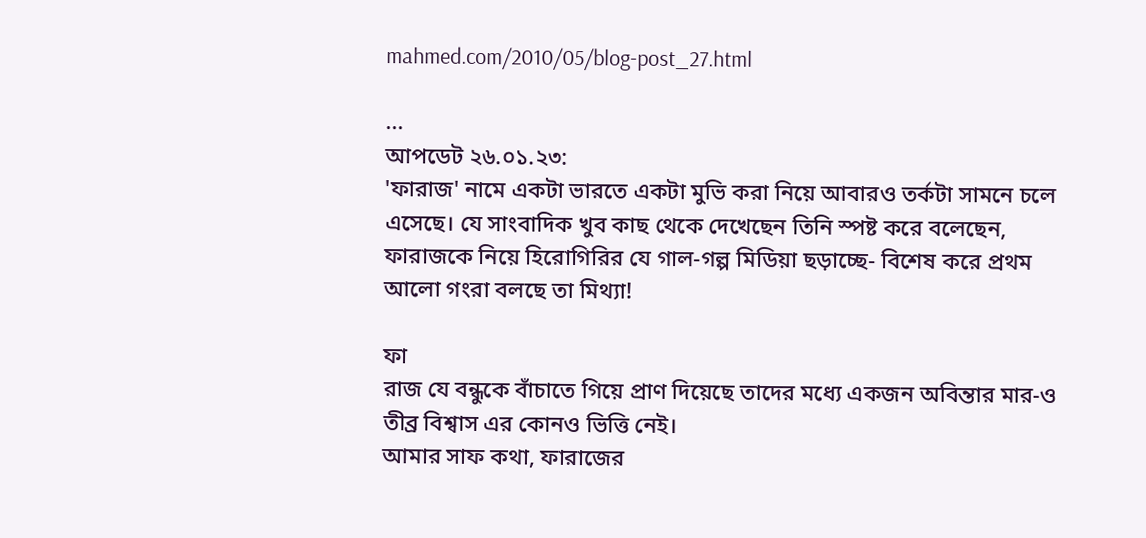mahmed.com/2010/05/blog-post_27.html

...
আপডেট ২৬.০১.২৩:
'ফারাজ' নামে একটা ভারতে একটা মুভি করা নিয়ে আবারও তর্কটা সামনে চলে এসেছে। যে সাংবাদিক খুব কাছ থেকে দেখেছেন তিনি স্পষ্ট করে বলেছেন, ফারাজকে নিয়ে হিরোগিরির যে গাল-গল্প মিডিয়া ছড়াচ্ছে- বিশেষ করে প্রথম আলো গংরা বলছে তা মিথ্যা!

ফা
রাজ যে বন্ধুকে বাঁচাতে গিয়ে প্রাণ দিয়েছে তাদের মধ্যে একজন অবিন্তার মার-ও তীব্র বিশ্বাস এর কোনও ভিত্তি নেই।
আমার সাফ কথা, ফারাজের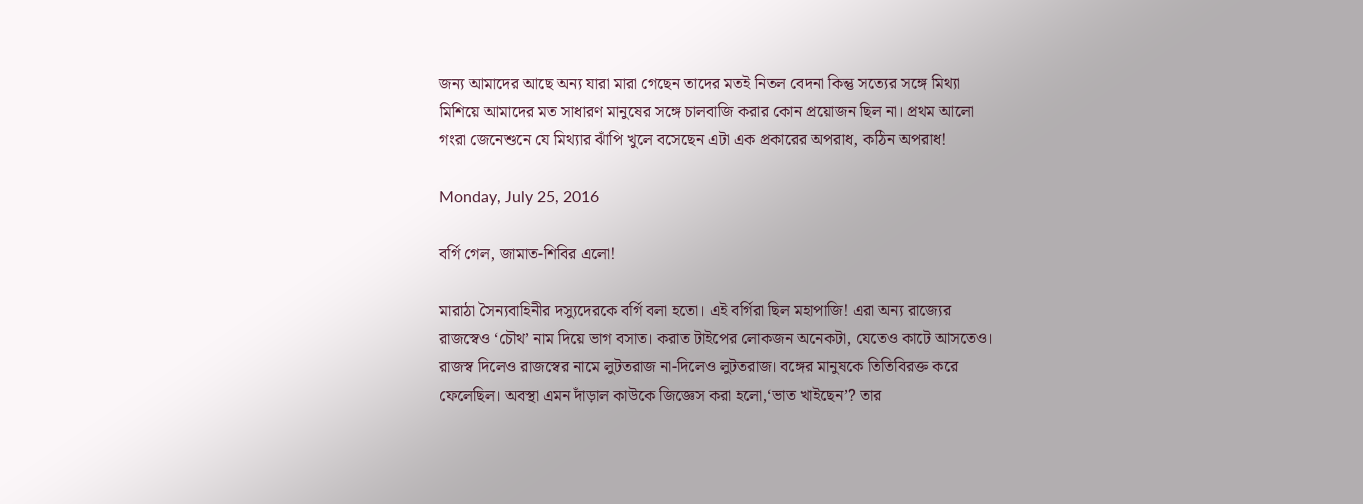জন্য আমাদের আছে অন্য যারা মারা গেছেন তাদের মতই নিতল বেদনা কিন্তু সত্যের সঙ্গে মিথ্যা মিশিয়ে আমাদের মত সাধারণ মানুষের সঙ্গে চালবাজি করার কোন প্রয়োজন ছিল না। প্রথম আলো গংরা জেনেশুনে যে মিথ্যার ঝাঁপি খুলে বসেছেন এটা এক প্রকারের অপরাধ, কঠিন অপরাধ!

Monday, July 25, 2016

বর্গি গেল, জামাত-শিবির এলো!

মারাঠা সৈন্যবাহিনীর দস্যুদেরকে বর্গি বলা হতো। এই বর্গিরা ছিল মহাপাজি! এরা অন্য রাজ্যের রাজস্বেও ‘চৌথ’ নাম দিয়ে ভাগ বসাত। করাত টাইপের লোকজন অনেকটা, যেতেও কাটে আসতেও। রাজস্ব দিলেও রাজস্বের নামে লুটতরাজ না-দিলেও লুটতরাজ। বঙ্গের মানুষকে তিতিবিরক্ত করে ফেলেছিল। অবস্থা এমন দাঁড়াল কাউকে জিজ্ঞেস করা হলো,‘ভাত খাইছেন’? তার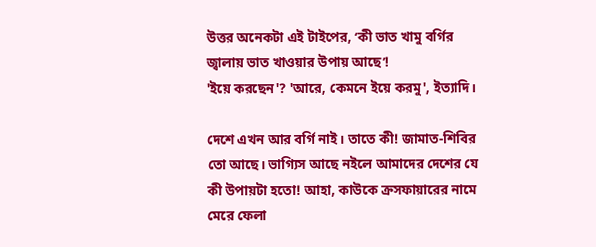উত্তর অনেকটা এই টাইপের, ‘কী ভাত খামু বর্গির জ্বালায় ভাত খাওয়ার উপায় আছে’!
'ইয়ে করছেন'? 'আরে, কেমনে ইয়ে করমু', ইত্যাদি।

দেশে এখন আর বর্গি নাই। তাতে কী! জামাত-শিবির তো আছে। ভাগ্যিস আছে নইলে আমাদের দেশের যে কী উপায়টা হতো! আহা, কাউকে ক্রসফায়ারের নামে মেরে ফেলা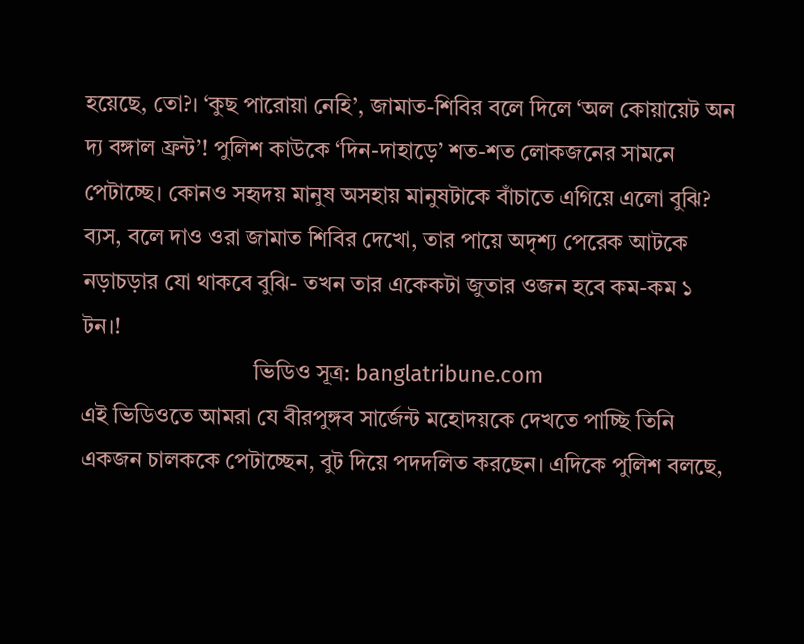হয়েছে, তো?। ‘কুছ পারোয়া নেহি’, জামাত-শিবির বলে দিলে ‘অল কোয়ায়েট অন দ্য বঙ্গাল ফ্রন্ট’! পুলিশ কাউকে ‘দিন-দাহাড়ে’ শত-শত লোকজনের সামনে পেটাচ্ছে। কোনও সহৃদয় মানুষ অসহায় মানুষটাকে বাঁচাতে এগিয়ে এলো বুঝি? ব্যস, বলে দাও ওরা জামাত শিবির দেখো, তার পায়ে অদৃশ্য পেরেক আটকে নড়াচড়ার যো থাকবে বুঝি- তখন তার একেকটা জুতার ওজন হবে কম-কম ১ টন।!
                              ভিডিও সূত্র: banglatribune.com
এই ভিডিওতে আমরা যে বীরপুঙ্গব সার্জেন্ট মহোদয়কে দেখতে পাচ্ছি তিনি একজন চালককে পেটাচ্ছেন, বুট দিয়ে পদদলিত করছেন। এদিকে পুলিশ বলছে,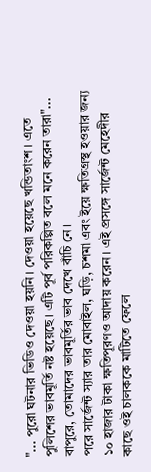"... পুরো ঘটনার ভিডিও দেওয়া হয়নি। দেওয়া হয়েছে খন্ডিতাংশ। এতে পুলিশের ভাবমূর্তি নষ্ট হয়েছে। এটি পূর্ব পরিকল্পিত বলে মনে করেন তারা"...
বাপুরে, তোমাদের ভাবমূর্তির ভাব দেখে বাঁচি নে।
পরে সার্জেন্ট স্যার তার মোবাইল, ঘড়ি, চশমা এবং ইয়ে ক্ষতিগ্রস্থ হওয়ার জন্য ১০ হাজার টাকা ক্ষতিপূরণও আদায় করেন। এই প্রসঙ্গে সার্জেন্ট মেহেদীর কাছে ওই চালককে মাটিতে ফেলে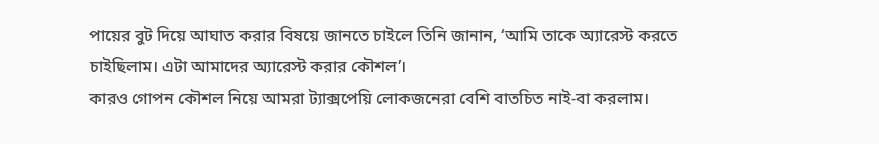পায়ের বুট দিয়ে আঘাত করার বিষয়ে জানতে চাইলে তিনি জানান, ‘আমি তাকে অ্যারেস্ট করতে চাইছিলাম। এটা আমাদের অ্যারেস্ট করার কৌশল’।
কারও গোপন কৌশল নিয়ে আমরা ট্যাক্সপেয়ি লোকজনেরা বেশি বাতচিত নাই-বা করলাম।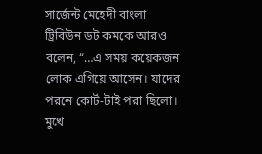সার্জেন্ট মেহেদী বাংলা ট্রিবিউন ডট কমকে আরও বলেন, “…এ সময় কয়েকজন লোক এগিয়ে আসেন। যাদের পরনে কোর্ট-টাই পরা ছিলো। মুখে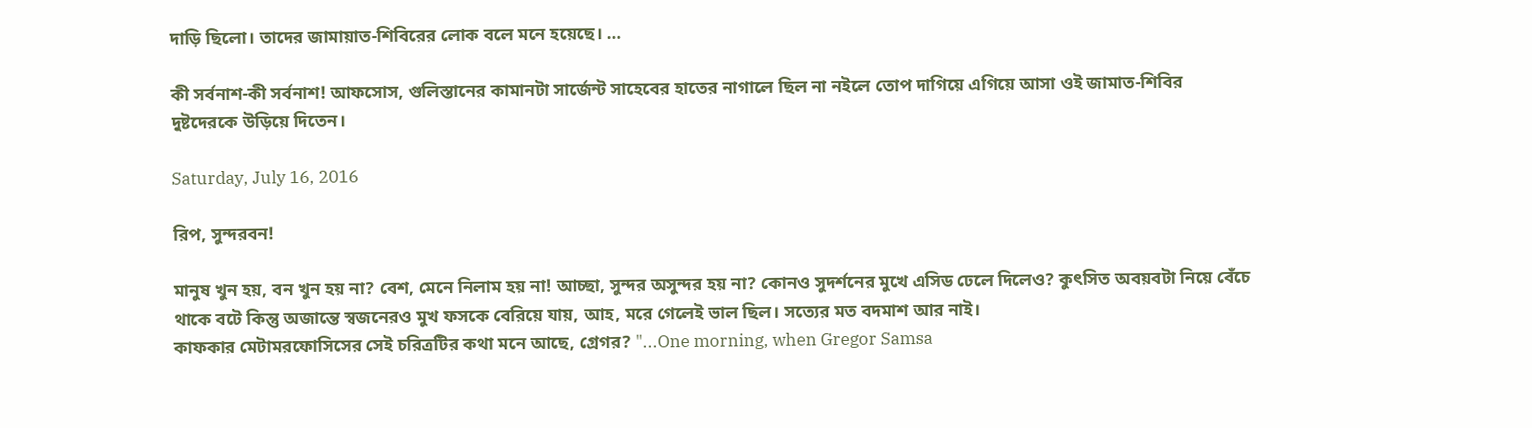দাড়ি ছিলো। তাদের জামায়াত-শিবিরের লোক বলে মনে হয়েছে। …

কী সর্বনাশ-কী সর্বনাশ! আফসোস, গুলিস্তানের কামানটা সার্জেন্ট সাহেবের হাতের নাগালে ছিল না নইলে তোপ দাগিয়ে এগিয়ে আসা ওই জামাত-শিবির দুষ্টদেরকে উড়িয়ে দিতেন।

Saturday, July 16, 2016

রিপ, সুন্দরবন!

মানুষ খুন হয়, বন খুন হয় না? বেশ, মেনে নিলাম হয় না! আচ্ছা, সুন্দর অসুন্দর হয় না? কোনও সুদর্শনের মুখে এসিড ঢেলে দিলেও? কুৎসিত অবয়বটা নিয়ে বেঁচে থাকে বটে কিন্তু অজান্তে স্বজনেরও মুখ ফসকে বেরিয়ে যায়, আহ, মরে গেলেই ভাল ছিল। সত্যের মত বদমাশ আর নাই।
কাফকার মেটামরফোসিসের সেই চরিত্রটির কথা মনে আছে, গ্রেগর? "...One morning, when Gregor Samsa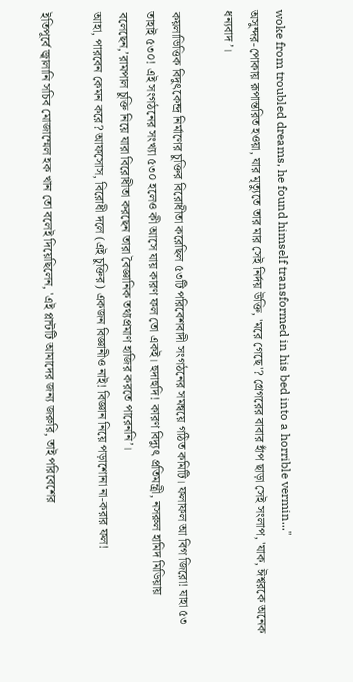woke from troubled dreams, he found himself transformed in his bed into a horrible vermin..."
অসুন্দর-পোকায় রূপান্তরিত হওয়া, যার মৃত্যুতে তার মার সেই নির্দয় উক্তি, 'মরে গেছে'? গ্রেগরের বাবার হাঁপ ছাড়া সেই সংলাপ, 'যাক, ঈশ্বরকে অনেক ধন্যবাদ’।

কয়লাভিত্তিক বিদুৎকেন্দ্র নির্মাণের চুক্তির বিরোধীতা করেছিল ৫৩টি পরিবেশবাদী সংগঠনের সমন্বয়ে গঠিত কমিটি। ফলাফল আ বিগ জিরো! যাহা ৫৩ তাহাই ৫৩০! এই সংগঠনের সংখ্যা ৫৩০ হলেও কী আসে যায় কারণ ফল তো একই। হুদাহুদি! কারণ বিদ্যুৎ প্রতিমন্ত্রী, নসরুল হামিদ মিডিয়ায় বলেছেন,’রামপাল চুক্তি নিয়ে যারা বিরোধীতা করছেন তারা বৈজ্ঞানিক তথ্যপ্রমাণ হাজির করতে পারেননি’।
আহা, পারবেন কেমন করে? আফসোস, বিরোধী দলে (এই চুক্তির) একজন বিজ্ঞানীও নাই! বিজ্ঞান নিয়ে পড়াশোনা না-করার ফল!

ইতিপূর্বে জ্বালানি সচিব মোজাম্মেল হক খান তো বলেই দিয়েছিলেন, 'এই প্লান্টটি আমাদের জন্য জরুরি, তাই পরিবেশের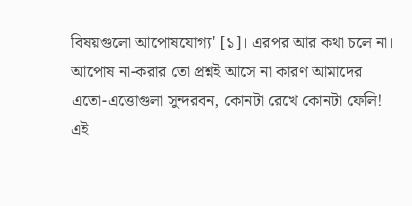বিষয়গুলো আপোষযোগ্য' [১]। এরপর আর কথা চলে না। আপোষ না-করার তো প্রশ্নই আসে না কারণ আমাদের এতো-এত্তোগুলা সুন্দরবন, কোনটা রেখে কোনটা ফেলি! এই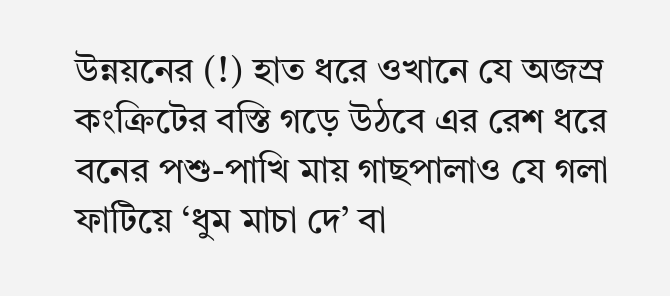উন্নয়নের (!) হাত ধরে ওখানে যে অজস্র কংক্রিটের বস্তি গড়ে উঠবে এর রেশ ধরে বনের পশু-পাখি মায় গাছপালাও যে গলা ফাটিয়ে ‘ধুম মাচা দে’ বা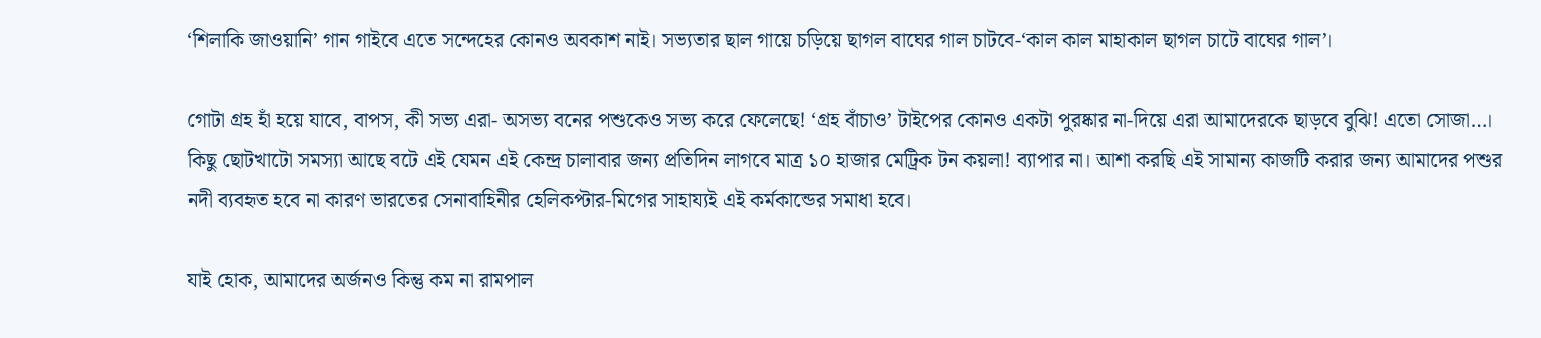‘শিলাকি জাওয়ানি’ গান গাইবে এতে সন্দেহের কোনও অবকাশ নাই। সভ্যতার ছাল গায়ে চড়িয়ে ছাগল বাঘের গাল চাটবে-‘কাল কাল মাহাকাল ছাগল চাটে বাঘের গাল’।

গোটা গ্রহ হাঁ হয়ে যাবে, বাপস, কী সভ্য এরা- অসভ্য বনের পশুকেও সভ্য করে ফেলেছে! ‘গ্রহ বাঁচাও’ টাইপের কোনও একটা পুরষ্কার না-দিয়ে এরা আমাদেরকে ছাড়বে বুঝি! এতো সোজা…।
কিছু ছোটখাটো সমস্যা আছে বটে এই যেমন এই কেন্দ্র চালাবার জন্য প্রতিদিন লাগবে মাত্র ১০ হাজার মেট্রিক টন কয়লা! ব্যাপার না। আশা করছি এই সামান্য কাজটি করার জন্য আমাদের পশুর নদী ব্যবহৃত হবে না কারণ ভারতের সেনাবাহিনীর হেলিকপ্টার-মিগের সাহায্যই এই কর্মকান্ডের সমাধা হবে।

যাই হোক, আমাদের অর্জনও কিন্তু কম না রামপাল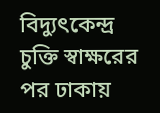বিদ্যুৎকেন্দ্র চুক্তি স্বাক্ষরের পর ঢাকায়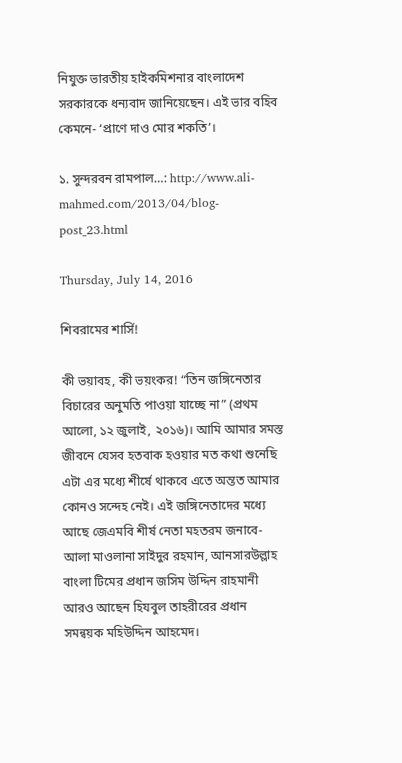নিযুক্ত ভারতীয় হাইকমিশনার বাংলাদেশ সরকারকে ধন্যবাদ জানিয়েছেন। এই ভার বহিব কেমনে- ‘প্রাণে দাও মোর শকতি’।

১. সুন্দরবন রামপাল…: http://www.ali-mahmed.com/2013/04/blog-post_23.html

Thursday, July 14, 2016

শিবরামের শার্সি!

কী ভয়াবহ, কী ভয়ংকর! “তিন জঙ্গিনেতার বিচারের অনুমতি পাওয়া যাচ্ছে না” (প্রথম আলো, ১২ জুলাই, ২০১৬)। আমি আমার সমস্ত জীবনে যেসব হতবাক হওয়ার মত কথা শুনেছি এটা এর মধ্যে শীর্ষে থাকবে এতে অন্তত আমার কোনও সন্দেহ নেই। এই জঙ্গিনেতাদের মধ্যে আছে জেএমবি শীর্ষ নেতা মহতরম জনাবে-আলা মাওলানা সাইদুর রহমান, আনসারউল্লাহ বাংলা টিমের প্রধান জসিম উদ্দিন রাহমানী আরও আছেন হিযবুল তাহরীরের প্রধান সমন্বয়ক মহিউদ্দিন আহমেদ।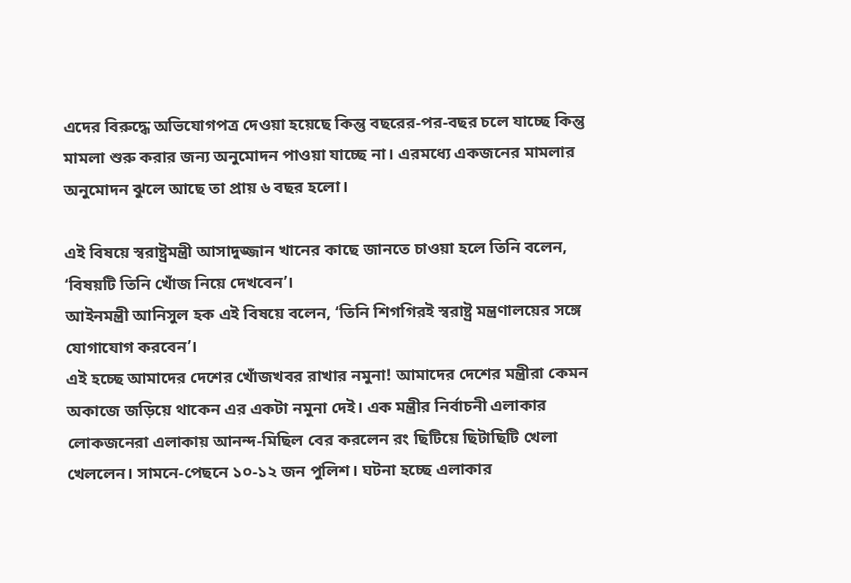এদের বিরুদ্ধে অভিযোগপত্র দেওয়া হয়েছে কিন্তু বছরের-পর-বছর চলে যাচ্ছে কিন্তু মামলা শুরু করার জন্য অনুমোদন পাওয়া যাচ্ছে না। এরমধ্যে একজনের মামলার অনুমোদন ঝুলে আছে তা প্রায় ৬ বছর হলো।

এই বিষয়ে স্বরাষ্ট্রমন্ত্রী আসাদুজ্জান খানের কাছে জানতে চাওয়া হলে তিনি বলেন, ‘বিষয়টি তিনি খোঁজ নিয়ে দেখবেন’।
আইনমন্ত্রী আনিসুল হক এই বিষয়ে বলেন, ‘তিনি শিগগিরই স্বরাষ্ট্র মন্ত্রণালয়ের সঙ্গে যোগাযোগ করবেন’।
এই হচ্ছে আমাদের দেশের খোঁজখবর রাখার নমুনা! আমাদের দেশের মন্ত্রীরা কেমন অকাজে জড়িয়ে থাকেন এর একটা নমুনা দেই। এক মন্ত্রীর নির্বাচনী এলাকার লোকজনেরা এলাকায় আনন্দ-মিছিল বের করলেন রং ছিটিয়ে ছিটাছিটি খেলা খেললেন। সামনে-পেছনে ১০-১২ জন পুলিশ। ঘটনা হচ্ছে এলাকার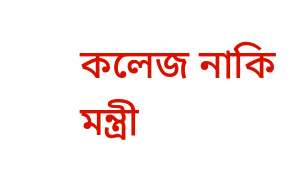কলেজ নাকি মন্ত্রী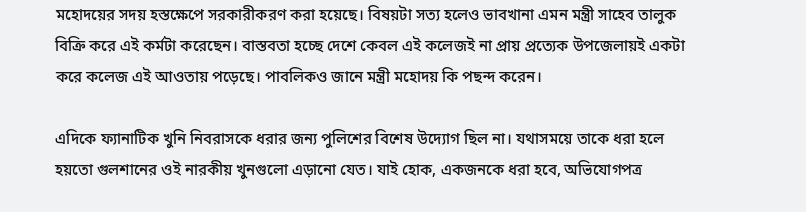মহোদয়ের সদয় হস্তক্ষেপে সরকারীকরণ করা হয়েছে। বিষয়টা সত্য হলেও ভাবখানা এমন মন্ত্রী সাহেব তালুক বিক্রি করে এই কর্মটা করেছেন। বাস্তবতা হচ্ছে দেশে কেবল এই কলেজই না প্রায় প্রত্যেক উপজেলায়ই একটা করে কলেজ এই আওতায় পড়েছে। পাবলিকও জানে মন্ত্রী মহোদয় কি পছন্দ করেন।

এদিকে ফ্যানাটিক খুনি নিবরাসকে ধরার জন্য পুলিশের বিশেষ উদ্যোগ ছিল না। যথাসময়ে তাকে ধরা হলে হয়তো গুলশানের ওই নারকীয় খুনগুলো এড়ানো যেত। যাই হোক, একজনকে ধরা হবে, অভিযোগপত্র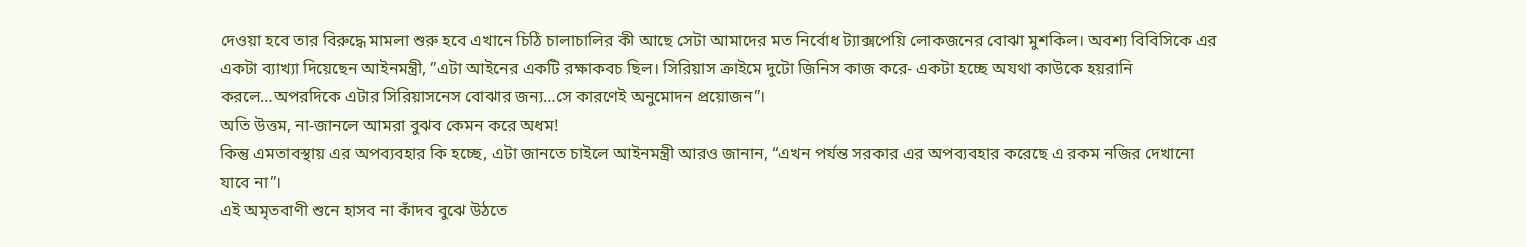দেওয়া হবে তার বিরুদ্ধে মামলা শুরু হবে এখানে চিঠি চালাচালির কী আছে সেটা আমাদের মত নির্বোধ ট্যাক্সপেয়ি লোকজনের বোঝা মুশকিল। অবশ্য বিবিসিকে এর একটা ব্যাখ্যা দিয়েছেন আইনমন্ত্রী, ”এটা আইনের একটি রক্ষাকবচ ছিল। সিরিয়াস ক্রাইমে দুটো জিনিস কাজ করে- একটা হচ্ছে অযথা কাউকে হয়রানি করলে…অপরদিকে এটার সিরিয়াসনেস বোঝার জন্য…সে কারণেই অনুমোদন প্রয়োজন”।
অতি উত্তম, না-জানলে আমরা বুঝব কেমন করে অধম!
কিন্তু এমতাবস্থায় এর অপব্যবহার কি হচ্ছে, এটা জানতে চাইলে আইনমন্ত্রী আরও জানান, “এখন পর্যন্ত সরকার এর অপব্যবহার করেছে এ রকম নজির দেখানো যাবে না”।
এই অমৃতবাণী শুনে হাসব না কাঁদব বুঝে উঠতে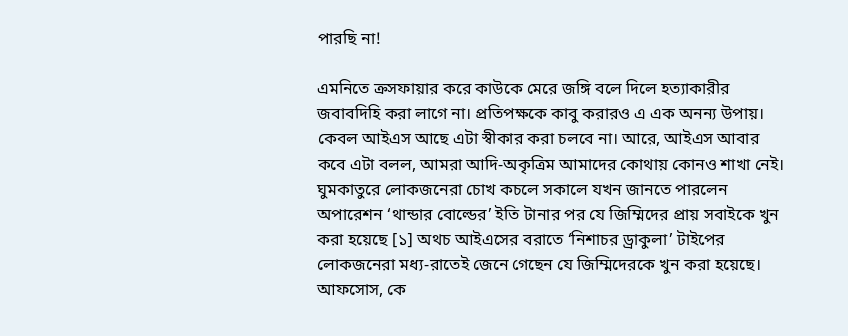পারছি না!

এমনিতে ক্রসফায়ার করে কাউকে মেরে জঙ্গি বলে দিলে হত্যাকারীর জবাবদিহি করা লাগে না। প্রতিপক্ষকে কাবু করারও এ এক অনন্য উপায়। কেবল আইএস আছে এটা স্বীকার করা চলবে না। আরে, আইএস আবার কবে এটা বলল, আমরা আদি-অকৃত্রিম আমাদের কোথায় কোনও শাখা নেই।
ঘুমকাতুরে লোকজনেরা চোখ কচলে সকালে যখন জানতে পারলেন অপারেশন ‘থান্ডার বোল্ডের’ ইতি টানার পর যে জিম্মিদের প্রায় সবাইকে খুন করা হয়েছে [১] অথচ আইএসের বরাতে ‘নিশাচর ড্রাকুলা’ টাইপের লোকজনেরা মধ্য-রাতেই জেনে গেছেন যে জিম্মিদেরকে খুন করা হয়েছে।
আফসোস, কে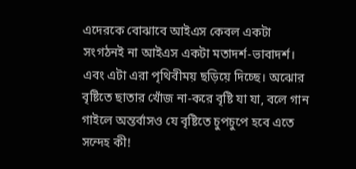এদেরকে বোঝাবে আইএস কেবল একটা সংগঠনই না আইএস একটা মতাদর্শ-ভাবাদর্শ। এবং এটা এরা পৃথিবীময় ছড়িয়ে দিচ্ছে। অঝোর বৃষ্টিতে ছাতার খোঁজ না-করে বৃষ্টি যা যা, বলে গান গাইলে অন্তর্বাসও যে বৃষ্টিতে চুপচুপে হবে এতে সন্দেহ কী!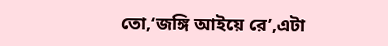তো,‘জঙ্গি আইয়ে রে’,এটা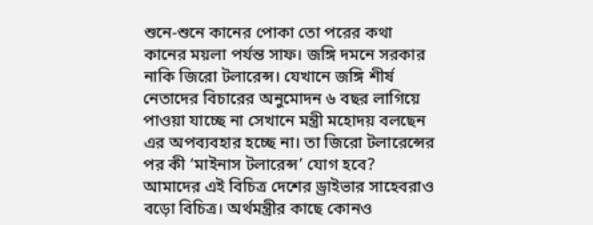শুনে-শুনে কানের পোকা তো পরের কথা কানের ময়লা পর্যন্ত সাফ। জঙ্গি দমনে সরকার নাকি জিরো টলারেন্স। যেখানে জঙ্গি শীর্ষ নেতাদের বিচারের অনুমোদন ৬ বছর লাগিয়ে পাওয়া যাচ্ছে না সেখানে মন্ত্রী মহোদয় বলছেন এর অপব্যবহার হচ্ছে না। তা জিরো টলারেন্সের পর কী ‘মাইনাস টলারেন্স’ যোগ হবে?
আমাদের এই বিচিত্র দেশের ড্রাইভার সাহেবরাও বড়ো বিচিত্র। অর্থমন্ত্রীর কাছে কোনও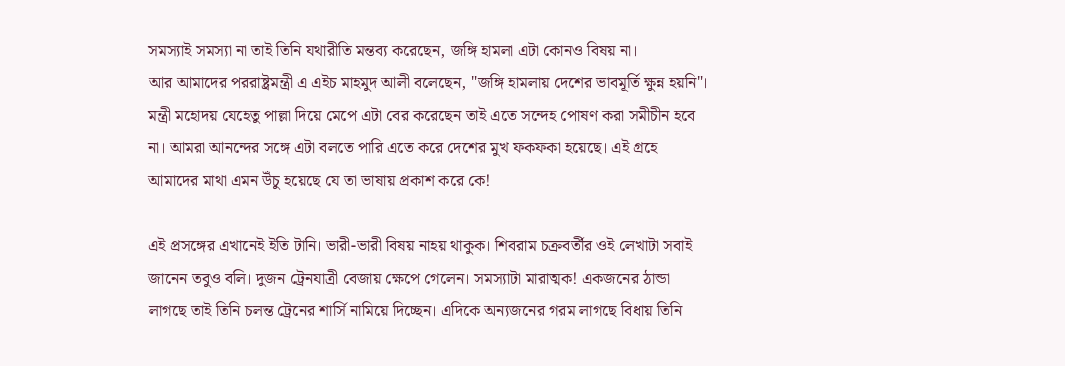সমস্যাই সমস্যা না তাই তিনি যথারীতি মন্তব্য করেছেন, জঙ্গি হামলা এটা কোনও বিষয় না।
আর আমাদের পররাষ্ট্রমন্ত্রী এ এইচ মাহমুদ আলী বলেছেন, "জঙ্গি হামলায় দেশের ভাবমূর্তি ক্ষুন্ন হয়নি"। মন্ত্রী মহোদয় যেহেতু পাল্লা দিয়ে মেপে এটা বের করেছেন তাই এতে সন্দেহ পোষণ করা সমীচীন হবে না। আমরা আনন্দের সঙ্গে এটা বলতে পারি এতে করে দেশের মুখ ফকফকা হয়েছে। এই গ্রহে আমাদের মাথা এমন উঁচু হয়েছে যে তা ভাষায় প্রকাশ করে কে!

এই প্রসঙ্গের এখানেই ইতি টানি। ভারী-ভারী বিষয় নাহয় থাকুক। শিবরাম চক্রবর্তীর ওই লেখাটা সবাই জানেন তবুও বলি। দুজন ট্রেনযাত্রী বেজায় ক্ষেপে গেলেন। সমস্যাটা মারাত্মক! একজনের ঠান্ডা লাগছে তাই তিনি চলন্ত ট্রেনের শার্সি নামিয়ে দিচ্ছেন। এদিকে অন্যজনের গরম লাগছে বিধায় তিনি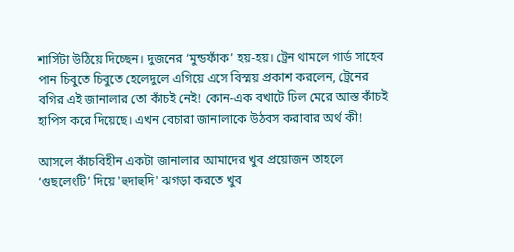শার্সিটা উঠিয়ে দিচ্ছেন। দুজনের ‘মুন্ডফাঁক’ হয়-হয়। ট্রেন থামলে গার্ড সাহেব পান চিবুতে চিবুতে হেলেদুলে এগিয়ে এসে বিস্ময় প্রকাশ করলেন, ট্রেনের বগির এই জানালার তো কাঁচই নেই! কোন-এক বখাটে ঢিল মেরে আস্ত কাঁচই হাপিস করে দিয়েছে। এখন বেচারা জানালাকে উঠবস করাবার অর্থ কী!

আসলে কাঁচবিহীন একটা জানালার আমাদের খুব প্রয়োজন তাহলে ‘গুছলেংটি’ দিয়ে 'হুদাহুদি' ঝগড়া করতে খুব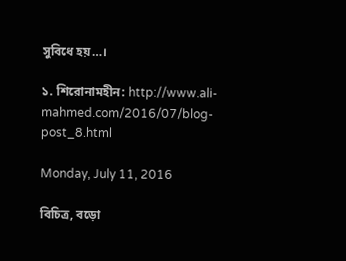সুবিধে হয়…।

১. শিরোনামহীন: http://www.ali-mahmed.com/2016/07/blog-post_8.html

Monday, July 11, 2016

বিচিত্র, বড়ো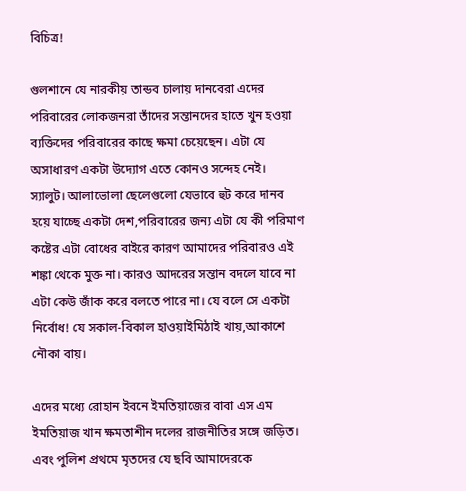বিচিত্র!

গুলশানে যে নারকীয় তান্ডব চালায় দানবেরা এদের পরিবারের লোকজনরা তাঁদের সন্তানদের হাতে খুন হওয়া ব্যক্তিদের পরিবারের কাছে ক্ষমা চেয়েছেন। এটা যে অসাধারণ একটা উদ্যোগ এতে কোনও সন্দেহ নেই। স্যালুট। আলাভোলা ছেলেগুলো যেভাবে হুট করে দানব হয়ে যাচ্ছে একটা দেশ,পরিবারের জন্য এটা যে কী পরিমাণ কষ্টের এটা বোধের বাইরে কারণ আমাদের পরিবারও এই শঙ্কা থেকে মুক্ত না। কারও আদরের সন্তান বদলে যাবে না এটা কেউ জাঁক করে বলতে পারে না। যে বলে সে একটা নির্বোধ! যে সকাল-বিকাল হাওয়াইমিঠাই খায়,আকাশে নৌকা বায়।

এদের মধ্যে রোহান ইবনে ইমতিয়াজের বাবা এস এম ইমতিয়াজ খান ক্ষমতাশীন দলের রাজনীতির সঙ্গে জড়িত। এবং পুলিশ প্রথমে মৃতদের যে ছবি আমাদেরকে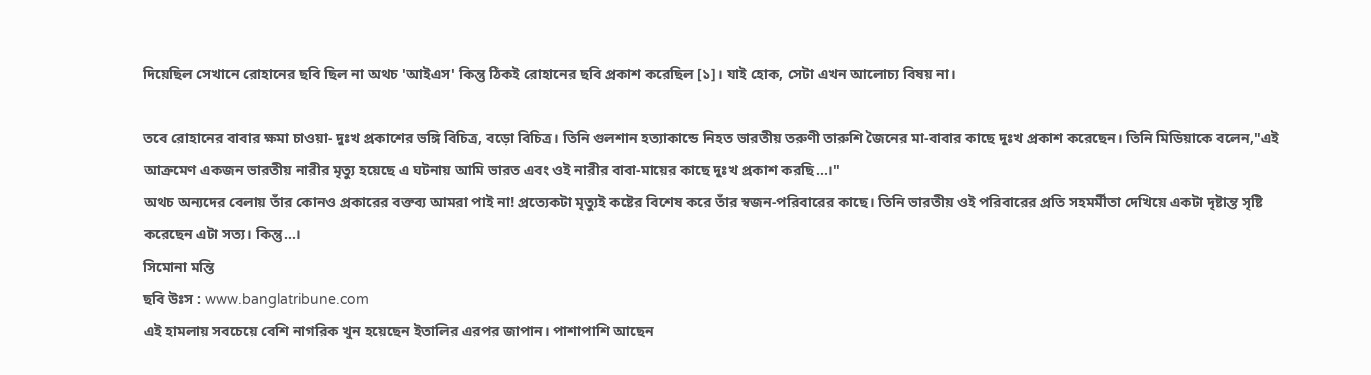দিয়েছিল সেখানে রোহানের ছবি ছিল না অথচ 'আইএস' কিন্তু ঠিকই রোহানের ছবি প্রকাশ করেছিল [১]। যাই হোক, সেটা এখন আলোচ্য বিষয় না।

তবে রোহানের বাবার ক্ষমা চাওয়া- দুঃখ প্রকাশের ভঙ্গি বিচিত্র, বড়ো বিচিত্র। তিনি গুলশান হত্যাকান্ডে নিহত ভারতীয় তরুণী তারুশি জৈনের মা-বাবার কাছে দুঃখ প্রকাশ করেছেন। তিনি মিডিয়াকে বলেন,"এই আক্রমেণ একজন ভারতীয় নারীর মৃত্যু হয়েছে এ ঘটনায় আমি ভারত এবং ওই নারীর বাবা-মায়ের কাছে দুঃখ প্রকাশ করছি…।"
অথচ অন্যদের বেলায় তাঁর কোনও প্রকারের বক্তব্য আমরা পাই না! প্রত্যেকটা মৃত্যুই কষ্টের বিশেষ করে তাঁর স্বজন-পরিবারের কাছে। তিনি ভারতীয় ওই পরিবারের প্রতি সহমর্মীতা দেখিয়ে একটা দৃষ্টান্ত সৃষ্টি করেছেন এটা সত্য। কিন্তু…।
সিমোনা মন্তি
ছবি উঃস : www.banglatribune.com
এই হামলায় সবচেয়ে বেশি নাগরিক খুন হয়েছেন ইতালির এরপর জাপান। পাশাপাশি আছেন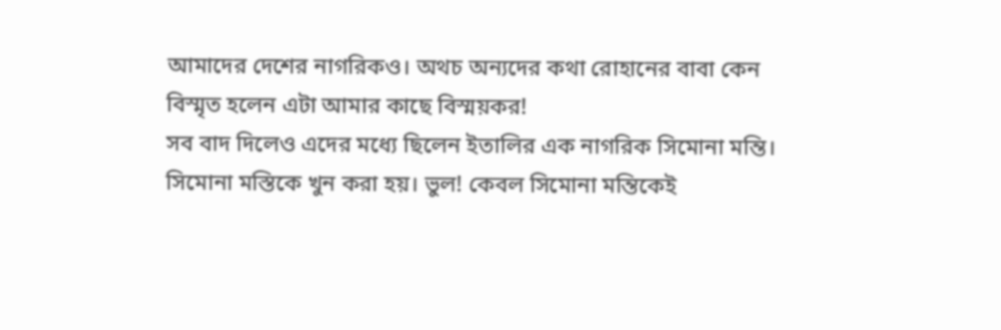আমাদের দেশের নাগরিকও। অথচ অন্যদের কথা রোহানের বাবা কেন বিস্মৃত হলেন এটা আমার কাছে বিস্ময়কর!
সব বাদ দিলেও এদের মধ্যে ছিলেন ইতালির এক নাগরিক সিমোনা মন্তি। সিমোনা মস্তিকে খুন করা হয়। ভুল! কেবল সিমোনা মন্তিকেই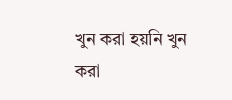খুন করা হয়নি খুন করা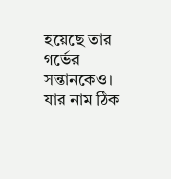হয়েছে তার গর্ভের সন্তানকেও। যার নাম ঠিক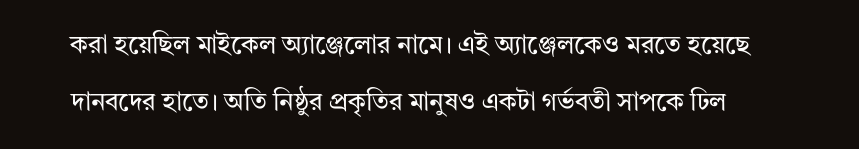করা হয়েছিল মাইকেল অ্যাঞ্জেলোর নামে। এই অ্যাঞ্জেলকেও মরতে হয়েছে দানবদের হাতে। অতি নিষ্ঠুর প্রকৃতির মানুষও একটা গর্ভবতী সাপকে ঢিল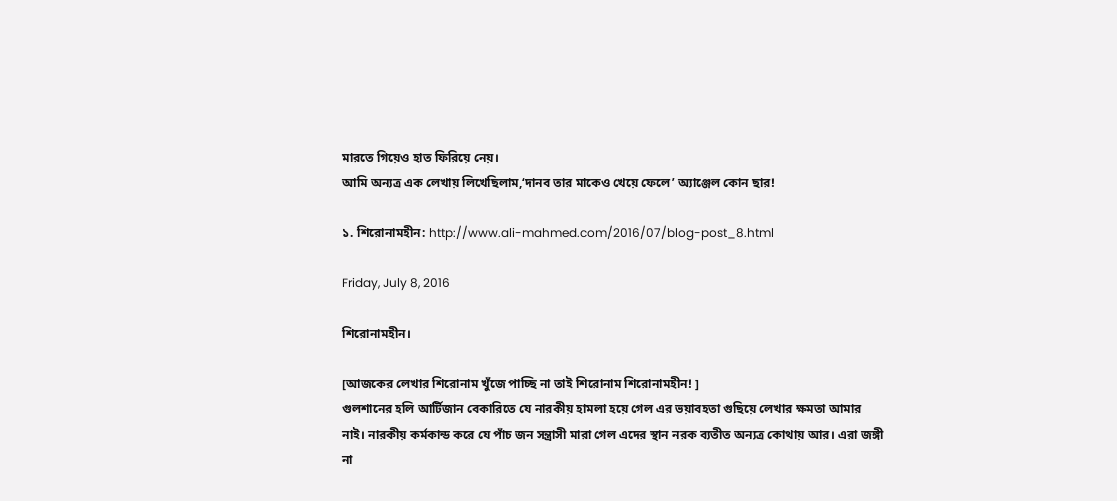মারতে গিয়েও হাত ফিরিয়ে নেয়।
আমি অন্যত্র এক লেখায় লিখেছিলাম,‘দানব তার মাকেও খেয়ে ফেলে’ অ্যাঞ্জেল কোন ছার!

১. শিরোনামহীন: http://www.ali-mahmed.com/2016/07/blog-post_8.html

Friday, July 8, 2016

শিরোনামহীন।

[আজকের লেখার শিরোনাম খুঁজে পাচ্ছি না তাই শিরোনাম শিরোনামহীন! ]
গুলশানের হলি আর্টিজান বেকারিতে যে নারকীয় হামলা হয়ে গেল এর ভয়াবহতা গুছিয়ে লেখার ক্ষমতা আমার নাই। নারকীয় কর্মকান্ড করে যে পাঁচ জন সন্ত্রাসী মারা গেল এদের স্থান নরক ব্যতীত অন্যত্র কোথায় আর। এরা জঙ্গী না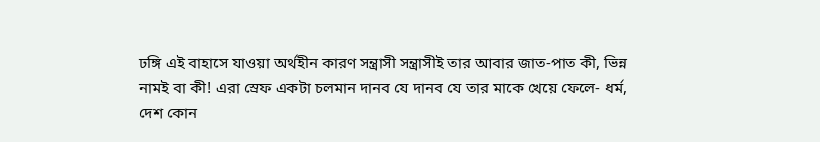ঢঙ্গি এই বাহাসে যাওয়া অর্থহীন কারণ সন্ত্রাসী সন্ত্রাসীই তার আবার জাত-পাত কী, ভিন্ন নামই বা কী! এরা স্রেফ একটা চলমান দানব যে দানব যে তার মাকে খেয়ে ফেলে- ধর্ম, দেশ কোন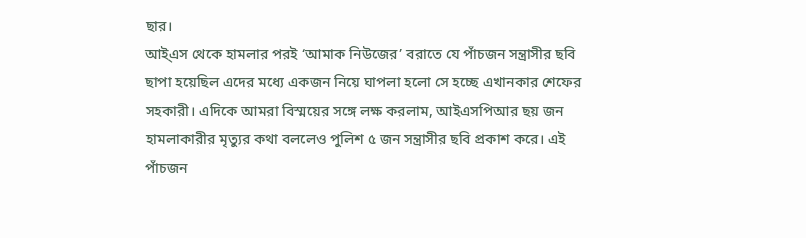ছার।
আই্এস থেকে হামলার পরই ‘আমাক নিউজের’ বরাতে যে পাঁচজন সন্ত্রাসীর ছবি ছাপা হয়েছিল এদের মধ্যে একজন নিয়ে ঘাপলা হলো সে হচ্ছে এখানকার শেফের সহকারী। এদিকে আমরা বিস্ময়ের সঙ্গে লক্ষ করলাম, আইএসপিআর ছয় জন হামলাকারীর মৃত্যুর কথা বললেও পুলিশ ৫ জন সন্ত্রাসীর ছবি প্রকাশ করে। এই পাঁচজন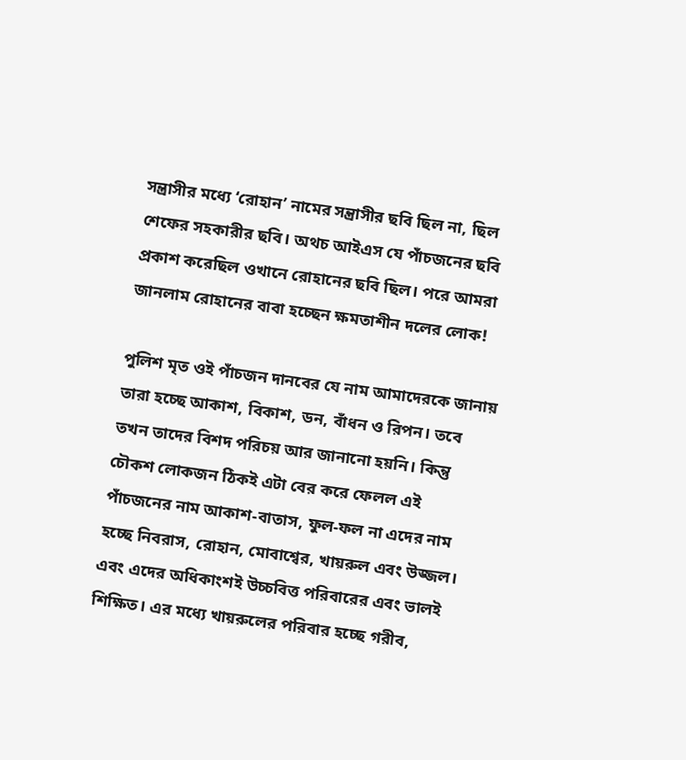সন্ত্রাসীর মধ্যে ‘রোহান’ নামের সন্ত্রাসীর ছবি ছিল না, ছিল শেফের সহকারীর ছবি। অথচ আইএস যে পাঁচজনের ছবি প্রকাশ করেছিল ওখানে রোহানের ছবি ছিল। পরে আমরা জানলাম রোহানের বাবা হচ্ছেন ক্ষমতাশীন দলের লোক!

পুলিশ মৃত ওই পাঁচজন দানবের যে নাম আমাদেরকে জানায় তারা হচ্ছে আকাশ, বিকাশ, ডন, বাঁধন ও রিপন। তবে তখন তাদের বিশদ পরিচয় আর জানানো হয়নি। কিন্তু চৌকশ লোকজন ঠিকই এটা বের করে ফেলল এই পাঁচজনের নাম আকাশ-বাতাস, ফুল-ফল না এদের নাম হচ্ছে নিবরাস, রোহান, মোবাশ্বের, খায়রুল এবং উজ্জল। এবং এদের অধিকাংশই উচ্চবিত্ত পরিবারের এবং ভালই শিক্ষিত। এর মধ্যে খায়রুলের পরিবার হচ্ছে গরীব,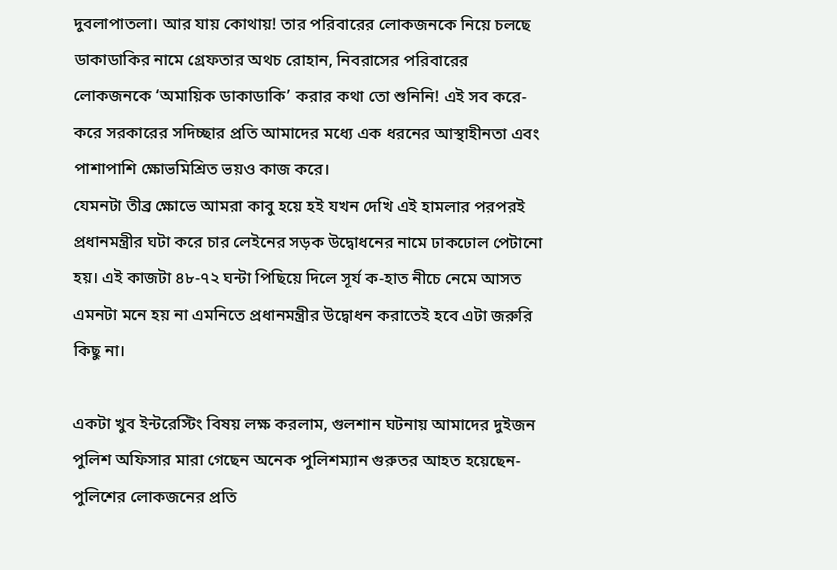দুবলাপাতলা। আর যায় কোথায়! তার পরিবারের লোকজনকে নিয়ে চলছে ডাকাডাকির নামে গ্রেফতার অথচ রোহান, নিবরাসের পরিবারের লোকজনকে ‘অমায়িক ডাকাডাকি’ করার কথা তো শুনিনি! এই সব করে-করে সরকারের সদিচ্ছার প্রতি আমাদের মধ্যে এক ধরনের আস্থাহীনতা এবং পাশাপাশি ক্ষোভমিশ্রিত ভয়ও কাজ করে।
যেমনটা তীব্র ক্ষোভে আমরা কাবু হয়ে হই যখন দেখি এই হামলার পরপরই প্রধানমন্ত্রীর ঘটা করে চার লেইনের সড়ক উদ্বোধনের নামে ঢাকঢোল পেটানো হয়। এই কাজটা ৪৮-৭২ ঘন্টা পিছিয়ে দিলে সূর্য ক-হাত নীচে নেমে আসত এমনটা মনে হয় না এমনিতে প্রধানমন্ত্রীর উদ্বোধন করাতেই হবে এটা জরুরি কিছু না।

একটা খুব ইন্টরেস্টিং বিষয় লক্ষ করলাম, গুলশান ঘটনায় আমাদের দুইজন পুলিশ অফিসার মারা গেছেন অনেক পুলিশম্যান গুরুতর আহত হয়েছেন- পুলিশের লোকজনের প্রতি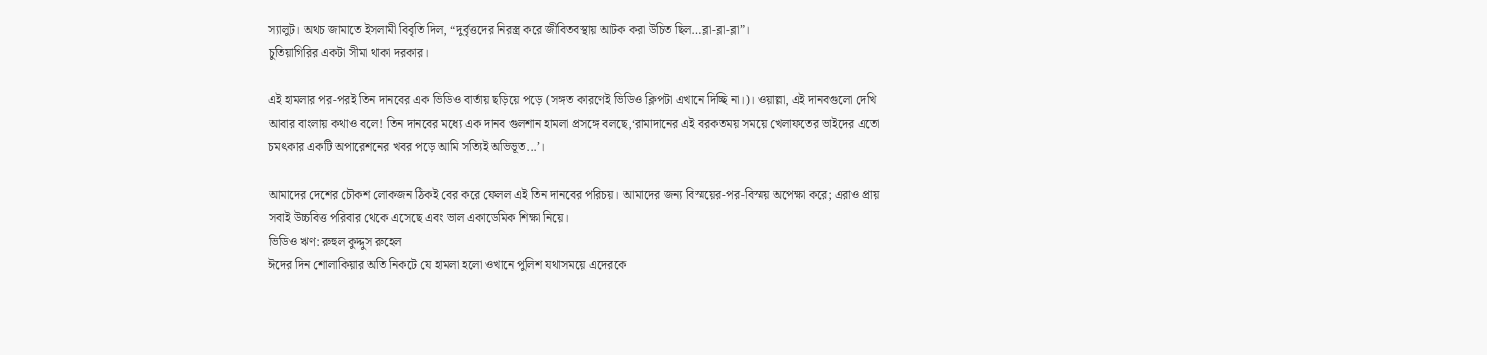স্যালুট। অথচ জামাতে ইসলামী বিবৃতি দিল, “দুর্বৃত্তদের নিরস্ত্র করে জীবিতবস্থায় আটক করা উচিত ছিল…ব্লা-ব্লা-ব্লা”।
চুতিয়াগিরির একটা সীমা থাকা দরকার।

এই হামলার পর-পরই তিন দানবের এক ভিডিও বার্তায় ছড়িয়ে পড়ে (সঙ্গত কারণেই ভিডিও ক্লিপটা এখানে দিচ্ছি না।)। ওয়াল্লা, এই দানবগুলো দেখি আবার বাংলায় কথাও বলে! তিন দানবের মধ্যে এক দানব গুলশান হামলা প্রসঙ্গে বলছে,‘রামাদানের এই বরকতময় সময়ে খেলাফতের ভাইদের এতো চমৎকার একটি অপারেশনের খবর পড়ে আমি সত্যিই অভিভূত...’।

আমাদের দেশের চৌকশ লোকজন ঠিকই বের করে ফেলল এই তিন দানবের পরিচয়। আমাদের জন্য বিস্ময়ের-পর-বিস্ময় অপেক্ষা করে; এরাও প্রায় সবাই উচ্চবিত্ত পরিবার থেকে এসেছে এবং ভাল একাডেমিক শিক্ষা নিয়ে।
ভিডিও ঋণ: রুহুল কুদ্দুস রুহেল
ঈদের দিন শোলাকিয়ার অতি নিকটে যে হামলা হলো ওখানে পুলিশ যথাসময়ে এদেরকে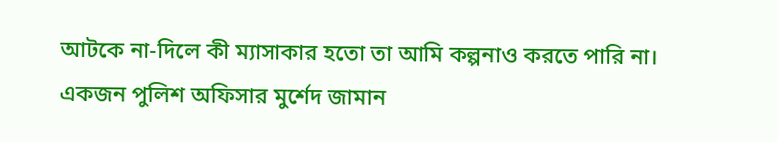আটকে না-দিলে কী ম্যাসাকার হতো তা আমি কল্পনাও করতে পারি না। একজন পুলিশ অফিসার মুর্শেদ জামান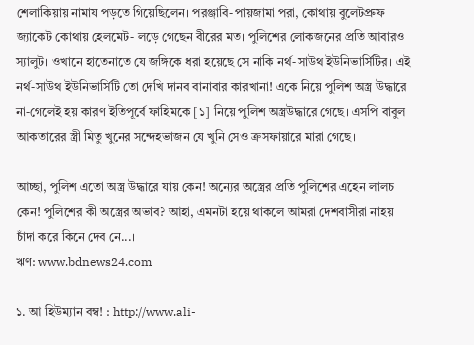শেলাকিয়ায় নামায পড়তে গিয়েছিলেন। পরঞ্জাবি-পায়জামা পরা, কোথায় বুলেটপ্রুফ জ্যাকেট কোথায় হেলমেট- লড়ে গেছেন বীরের মত। পুলিশের লোকজনের প্রতি আবারও স্যালুট। ওখানে হাতেনাতে যে জঙ্গিকে ধরা হয়েছে সে নাকি নর্থ-সাউথ ইউনিভার্সিটির। এই নর্থ-সাউথ ইউনিভার্সিটি তো দেখি দানব বানাবার কারখানা! একে নিয়ে পুলিশ অস্ত্র উদ্ধারে না-গেলেই হয় কারণ ইতিপূর্বে ফাহিমকে [১] নিয়ে পুলিশ অস্ত্রউদ্ধারে গেছে। এসপি বাবুল আকতারের স্ত্রী মিতু খুনের সন্দেহভাজন যে খুনি সেও ক্রসফায়ারে মারা গেছে।

আচ্ছা, পুলিশ এতো অস্ত্র উদ্ধারে যায় কেন! অন্যের অস্ত্রের প্রতি পুলিশের এহেন লালচ কেন! পুলিশের কী অস্ত্রের অভাব? আহা, এমনটা হয়ে থাকলে আমরা দেশবাসীরা নাহয় চাঁদা করে কিনে দেব নে...।
ঋণ: www.bdnews24.com

১. আ হিউম্যান বম্ব! : http://www.ali-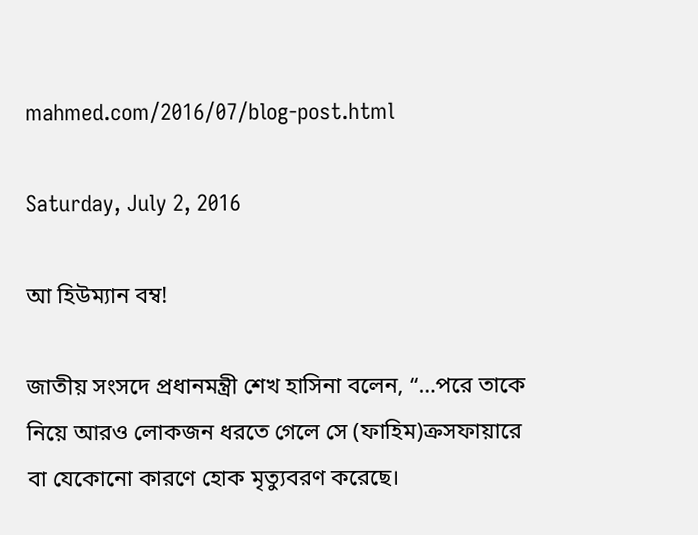mahmed.com/2016/07/blog-post.html

Saturday, July 2, 2016

আ হিউম্যান বম্ব!

জাতীয় সংসদে প্রধানমন্ত্রী শেখ হাসিনা বলেন, “…পরে তাকে নিয়ে আরও লোকজন ধরতে গেলে সে (ফাহিম)ক্রসফায়ারে বা যেকোনো কারণে হোক মৃত্যুবরণ করেছে।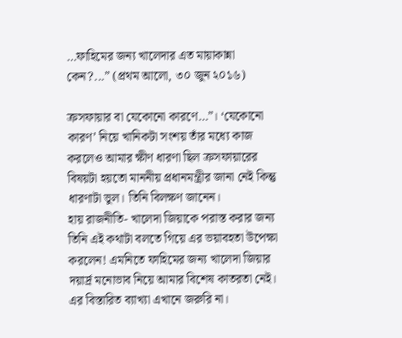…ফাহিমের জন্য খালেদার এত মায়াকান্না কেন?...” (প্রথম আলো, ৩০ জুন ২০১৬)

ক্রসফায়ার বা যেকোনো কারণে…”। ‘যেকোনো কারণ’ নিয়ে খানিকটা সংশয় তাঁর মধ্যে কাজ করলেও আমার ক্ষীণ ধারণা ছিল ক্রসফায়ারের বিষয়টা হয়তো মাননীয় প্রধানমন্ত্রীর জানা নেই কিন্তু ধারণাটা ভুল। তিনি বিলক্ষণ জানেন।
হায় রাজনীতি- খালেদা জিয়াকে পরাস্ত করার জন্য তিনি এই কথাটা বলতে গিয়ে এর ভয়াবহতা উপেক্ষা করলেন! এমনিতে ফাহিমের জন্য খালেদা জিয়ার দয়ার্দ্র মনোভাব নিয়ে আমার বিশেষ কাতরতা নেই। এর বিস্তারিত ব্যাখ্যা এখানে জরুরি না।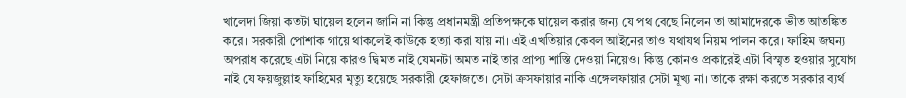খালেদা জিয়া কতটা ঘায়েল হলেন জানি না কিন্তু প্রধানমন্ত্রী প্রতিপক্ষকে ঘায়েল করার জন্য যে পথ বেছে নিলেন তা আমাদেরকে ভীত আতঙ্কিত করে। সরকারী পোশাক গায়ে থাকলেই কাউকে হত্যা করা যায় না। এই এখতিয়ার কেবল আইনের তাও যথাযথ নিয়ম পালন করে। ফাহিম জঘন্য অপরাধ করেছে এটা নিয়ে কারও দ্বিমত নাই যেমনটা অমত নাই তার প্রাপ্য শাস্তি দেওয়া নিয়েও। কিন্তু কোনও প্রকারেই এটা বিস্মৃত হওয়ার সুযোগ নাই যে ফয়জুল্লাহ ফাহিমের মৃত্যু হয়েছে সরকারী হেফাজতে। সেটা ক্রসফায়ার নাকি এঙ্গেলফায়ার সেটা মূখ্য না। তাকে রক্ষা করতে সরকার ব্যর্থ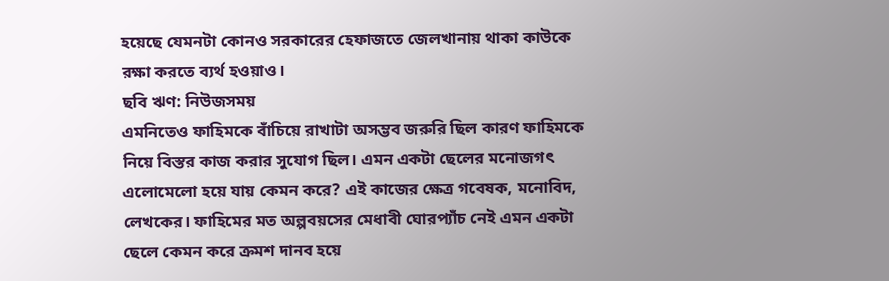হয়েছে যেমনটা কোনও সরকারের হেফাজতে জেলখানায় থাকা কাউকে রক্ষা করতে ব্যর্থ হওয়াও।
ছবি ঋণ: নিউজসময়
এমনিতেও ফাহিমকে বাঁচিয়ে রাখাটা অসম্ভব জরুরি ছিল কারণ ফাহিমকে নিয়ে বিস্তর কাজ করার সুযোগ ছিল। এমন একটা ছেলের মনোজগৎ এলোমেলো হয়ে যায় কেমন করে? এই কাজের ক্ষেত্র গবেষক, মনোবিদ, লেখকের। ফাহিমের মত অল্পবয়সের মেধাবী ঘোরপ্যাঁচ নেই এমন একটা ছেলে কেমন করে ক্রমশ দানব হয়ে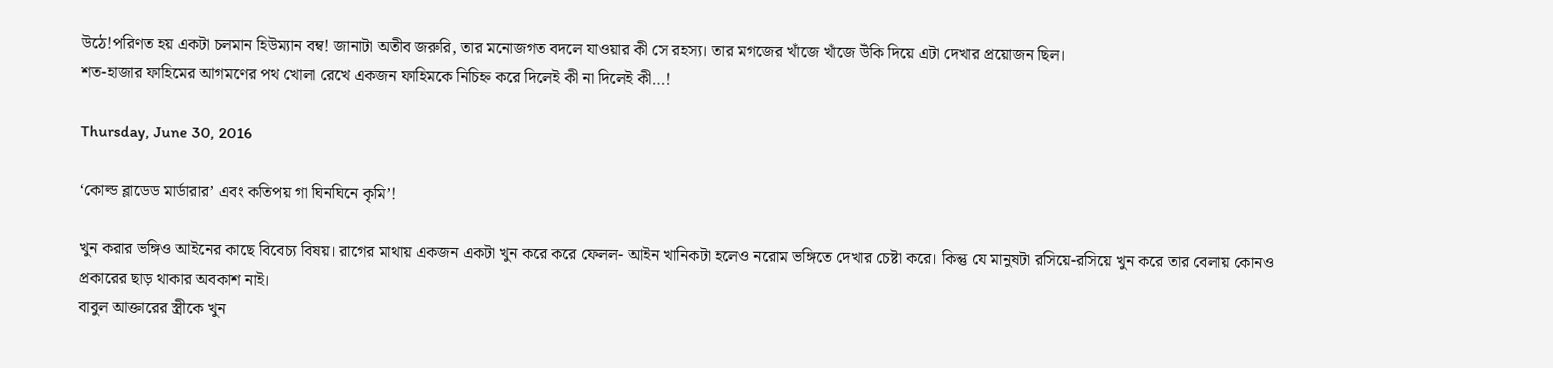উঠে!পরিণত হয় একটা চলমান হিউম্যান বম্ব! জানাটা অতীব জরুরি, তার মনোজগত বদলে যাওয়ার কী সে রহস্য। তার মগজের খাঁজে খাঁজে উঁকি দিয়ে এটা দেখার প্রয়োজন ছিল।
শত-হাজার ফাহিমের আগমণের পথ খোলা রেখে একজন ফাহিমকে নিচিহ্ন করে দিলেই কী না দিলেই কী…!

Thursday, June 30, 2016

‘কোল্ড ব্লাডেড মার্ডারার’ এবং কতিপয় গা ঘিনঘিনে কৃমি’!

খুন করার ভঙ্গিও আইনের কাছে বিবেচ্য বিষয়। রাগের মাথায় একজন একটা খুন করে করে ফেলল- আইন খানিকটা হলেও নরোম ভঙ্গিতে দেখার চেষ্টা করে। কিন্তু যে মানুষটা রসিয়ে-রসিয়ে খুন করে তার বেলায় কোনও প্রকারের ছাড় থাকার অবকাশ নাই।
বাবুল আক্তারের স্ত্রীকে খুন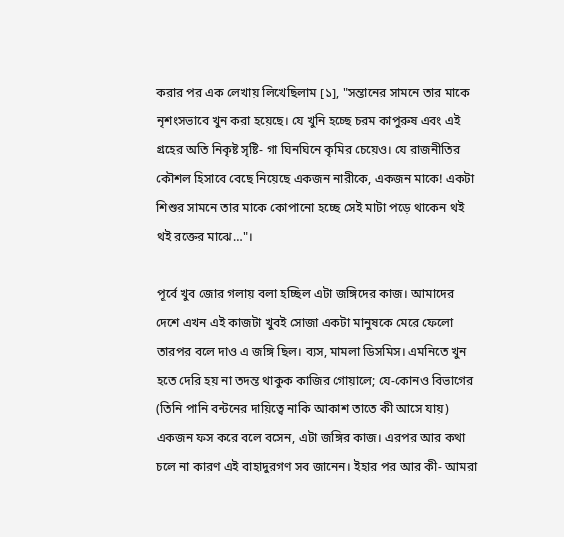করার পর এক লেখায় লিখেছিলাম [১], "সন্তানের সামনে তার মাকে নৃশংসভাবে খুন করা হয়েছে। যে খুনি হচ্ছে চরম কাপুরুষ এবং এই গ্রহের অতি নিকৃষ্ট সৃষ্টি- গা ঘিনঘিনে কৃমির চেয়েও। যে রাজনীতির কৌশল হিসাবে বেছে নিয়েছে একজন নারীকে, একজন মাকে! একটা শিশুর সামনে তার মাকে কোপানো হচ্ছে সেই মাটা পড়ে থাকেন থই থই রক্তের মাঝে…"।

পূর্বে খুব জোর গলায় বলা হচ্ছিল এটা জঙ্গিদের কাজ। আমাদের দেশে এখন এই কাজটা খুবই সোজা একটা মানুষকে মেরে ফেলো তারপর বলে দাও এ জঙ্গি ছিল। ব্যস, মামলা ডিসমিস। এমনিতে খুন হতে দেরি হয় না তদন্ত থাকুক কাজির গোয়ালে; যে-কোনও বিভাগের (তিনি পানি বন্টনের দায়িত্বে নাকি আকাশ তাতে কী আসে যায়) একজন ফস করে বলে বসেন, এটা জঙ্গির কাজ। এরপর আর কথা চলে না কারণ এই বাহাদুরগণ সব জানেন। ইহার পর আর কী- আমরা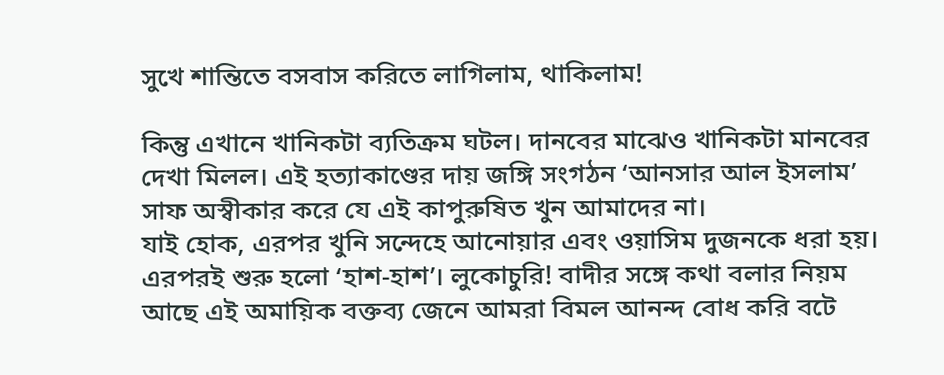সুখে শান্তিতে বসবাস করিতে লাগিলাম, থাকিলাম!

কিন্তু এখানে খানিকটা ব্যতিক্রম ঘটল। দানবের মাঝেও খানিকটা মানবের দেখা মিলল। এই হত্যাকাণ্ডের দায় জঙ্গি সংগঠন ‘আনসার আল ইসলাম’ সাফ অস্বীকার করে যে এই কাপুরুষিত খুন আমাদের না।
যাই হোক, এরপর খুনি সন্দেহে আনোয়ার এবং ওয়াসিম দুজনকে ধরা হয়। এরপরই শুরু হলো ‘হাশ-হাশ’। লুকোচুরি! বাদীর সঙ্গে কথা বলার নিয়ম আছে এই অমায়িক বক্তব্য জেনে আমরা বিমল আনন্দ বোধ করি বটে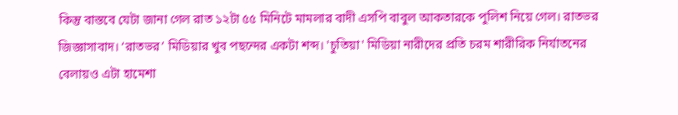কিন্তু বাস্তবে যেটা জানা গেল রাত ১২টা ৫৫ মিনিটে মামলার বাদী এসপি বাবুল আকতারকে পুলিশ নিয়ে গেল। রাতভর জিজ্ঞাসাবাদ। ‘রাতভর’ মিডিয়ার খুব পছন্দের একটা শব্দ। 'চুতিয়া' মিডিয়া নারীদের প্রতি চরম শারীরিক নির্যাতনের বেলায়ও এটা হামেশা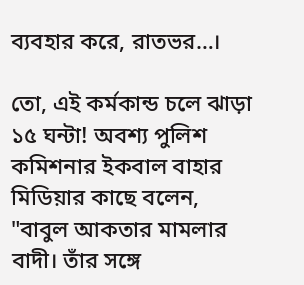ব্যবহার করে, রাতভর…।

তো, এই কর্মকান্ড চলে ঝাড়া ১৫ ঘন্টা! অবশ্য পুলিশ কমিশনার ইকবাল বাহার মিডিয়ার কাছে বলেন, "বাবুল আকতার মামলার বাদী। তাঁর সঙ্গে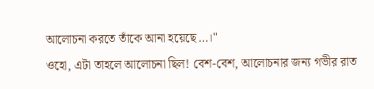আলোচনা করতে তাঁকে আনা হয়েছে…।"
ওহো, এটা তাহলে আলোচনা ছিল! বেশ-বেশ, আলোচনার জন্য গভীর রাত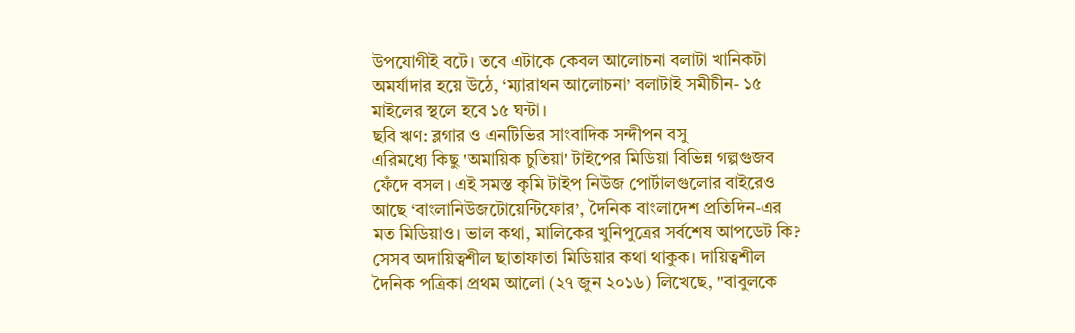উপযোগীই বটে। তবে এটাকে কেবল আলোচনা বলাটা খানিকটা অমর্যাদার হয়ে উঠে, ‘ম্যারাথন আলোচনা’ বলাটাই সমীচীন- ১৫ মাইলের স্থলে হবে ১৫ ঘন্টা।
ছবি ঋণ: ব্লগার ও এনটিভির সাংবাদিক সন্দীপন বসু
এরিমধ্যে কিছু 'অমায়িক চুতিয়া' টাইপের মিডিয়া বিভিন্ন গল্পগুজব ফেঁদে বসল। এই সমস্ত কৃমি টাইপ নিউজ পোর্টালগুলোর বাইরেও আছে ‘বাংলানিউজটোয়েন্টিফোর’, দৈনিক বাংলাদেশ প্রতিদিন-এর মত মিডিয়াও। ভাল কথা, মালিকের খুনিপুত্রের সর্বশেষ আপডেট কি?
সেসব অদায়িত্বশীল ছাতাফাতা মিডিয়ার কথা থাকুক। দায়িত্বশীল দৈনিক পত্রিকা প্রথম আলো (২৭ জুন ২০১৬) লিখেছে, "বাবুলকে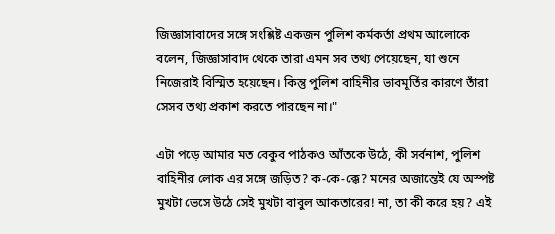জিজ্ঞাসাবাদের সঙ্গে সংশ্লিষ্ট একজন পুলিশ কর্মকর্তা প্রথম আলোকে বলেন, জিজ্ঞাসাবাদ থেকে তারা এমন সব তথ্য পেয়েছেন, যা শুনে নিজেরাই বিস্মিত হয়েছেন। কিন্তু পুলিশ বাহিনীর ভাবমূর্তির কারণে তাঁরা সেসব তথ্য প্রকাশ করতে পারছেন না।"

এটা পড়ে আমার মত বেকুব পাঠকও আঁতকে উঠে, কী সর্বনাশ, পুলিশ বাহিনীর লোক এর সঙ্গে জড়িত? ক-কে-ক্কে? মনের অজান্তেই যে অস্পষ্ট মুখটা ভেসে উঠে সেই মুখটা বাবুল আকতারের! না, তা কী করে হয়? এই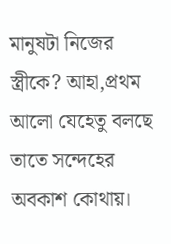মানুষটা নিজের স্ত্রীকে? আহা,প্রথম আলো যেহেতু বলছে তাতে সন্দেহের অবকাশ কোথায়।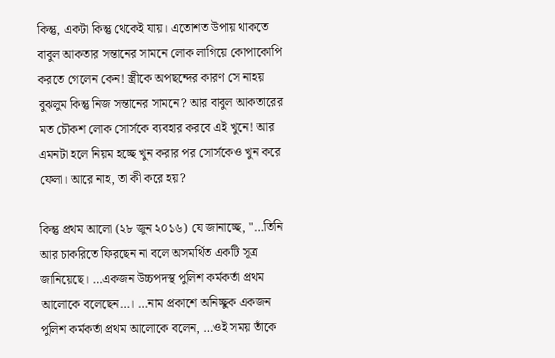কিন্তু, একটা কিন্তু থেকেই যায়। এতোশত উপায় থাকতে বাবুল আকতার সন্তানের সামনে লোক লাগিয়ে কোপাকোপি করতে গেলেন কেন! স্ত্রীকে অপছন্দের কারণ সে নাহয় বুঝলুম কিন্তু নিজ সন্তানের সামনে? আর বাবুল আকতারের মত চৌকশ লোক সোর্সকে ব্যবহার করবে এই খুনে! আর এমনটা হলে নিয়ম হচ্ছে খুন করার পর সোর্সকেও খুন করে ফেলা। আরে নাহ, তা কী করে হয়?

কিন্তু প্রথম আলো (২৮ জুন ২০১৬) যে জানাচ্ছে, "…তিনি আর চাকরিতে ফিরছেন না বলে অসমর্থিত একটি সূত্র জানিয়েছে। …একজন উচ্চপদস্থ পুলিশ কর্মকর্তা প্রথম আলোকে বলেছেন…। …নাম প্রকাশে অনিচ্ছুক একজন পুলিশ কর্মকর্তা প্রথম আলোকে বলেন, …ওই সময় তাঁকে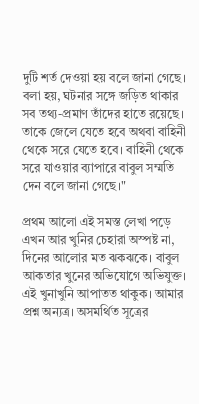দুটি শর্ত দেওয়া হয় বলে জানা গেছে। বলা হয়, ঘটনার সঙ্গে জড়িত থাকার সব তথ্য-প্রমাণ তাঁদের হাতে রয়েছে। তাকে জেলে যেতে হবে অথবা বাহিনী থেকে সরে যেতে হবে। বাহিনী থেকে সরে যাওয়ার ব্যাপারে বাবুল সম্মতি দেন বলে জানা গেছে।"

প্রথম আলো এই সমস্ত লেখা পড়ে এখন আর খুনির চেহারা অস্পষ্ট না, দিনের আলোর মত ঝকঝকে। বাবুল আকতার খুনের অভিযোগে অভিযুক্ত। এই খুনাখুনি আপাতত থাকুক। আমার প্রশ্ন অন্যত্র। অসমর্থিত সূত্রের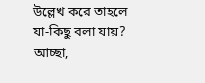উল্লেখ করে তাহলে যা-কিছু বলা যায়? আচ্ছা,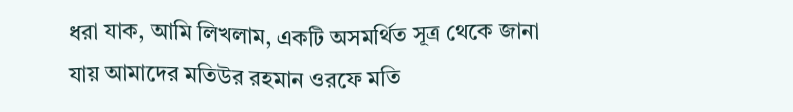ধরা যাক, আমি লিখলাম, একটি অসমর্থিত সূত্র থেকে জানা যায় আমাদের মতিউর রহমান ওরফে মতি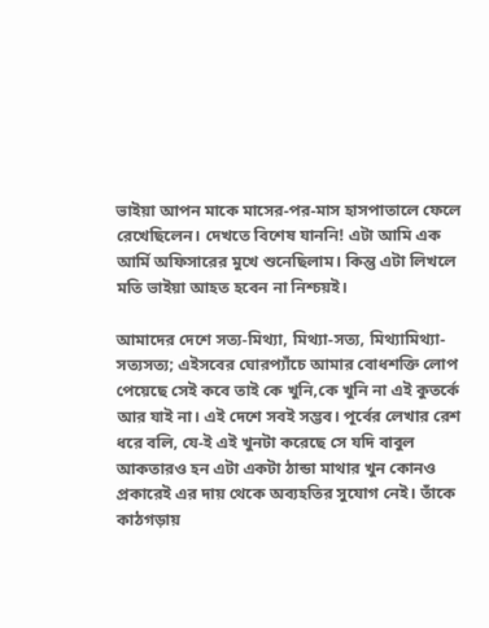ভাইয়া আপন মাকে মাসের-পর-মাস হাসপাতালে ফেলে রেখেছিলেন। দেখতে বিশেষ যাননি! এটা আমি এক আর্মি অফিসারের মুখে শুনেছিলাম। কিন্তু এটা লিখলে মতি ভাইয়া আহত হবেন না নিশ্চয়ই।

আমাদের দেশে সত্য-মিথ্যা, মিথ্যা-সত্য, মিথ্যামিথ্যা-সত্যসত্য; এইসবের ঘোরপ্যাঁচে আমার বোধশক্তি লোপ পেয়েছে সেই কবে তাই কে খুনি,কে খুনি না এই কুতর্কে আর যাই না। এই দেশে সবই সম্ভব। পূর্বের লেখার রেশ ধরে বলি, যে-ই এই খুনটা করেছে সে যদি বাবুল আকতারও হন এটা একটা ঠান্ডা মাথার খুন কোনও প্রকারেই এর দায় থেকে অব্যহতির সুযোগ নেই। তাঁকে কাঠগড়ায়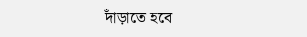দাঁড়াতে হবে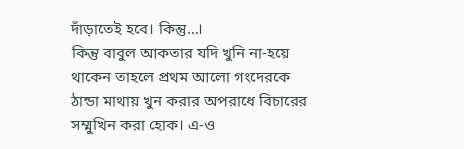দাঁড়াতেই হবে। কিন্তু…।
কিন্তু বাবুল আকতার যদি খুনি না-হয়ে থাকেন তাহলে প্রথম আলো গংদেরকে ঠান্ডা মাথায় খুন করার অপরাধে বিচারের সম্মুখিন করা হোক। এ-ও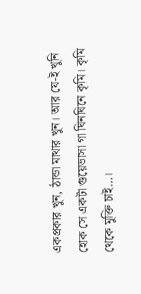একপ্রকার খুন, ঠান্ডা মাথার খুন। আর যে-ই খুনি হোক সে একটা গুয়েভাসা গা ঘিনঘিনে কৃমি। কৃমি থেকে মুক্তি চাই…।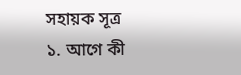সহায়ক সূত্র
১. আগে কী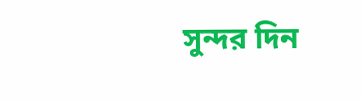সুন্দর দিন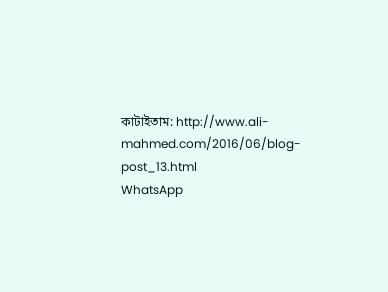কাটাইতাম: http://www.ali-mahmed.com/2016/06/blog-post_13.html
WhatsApp